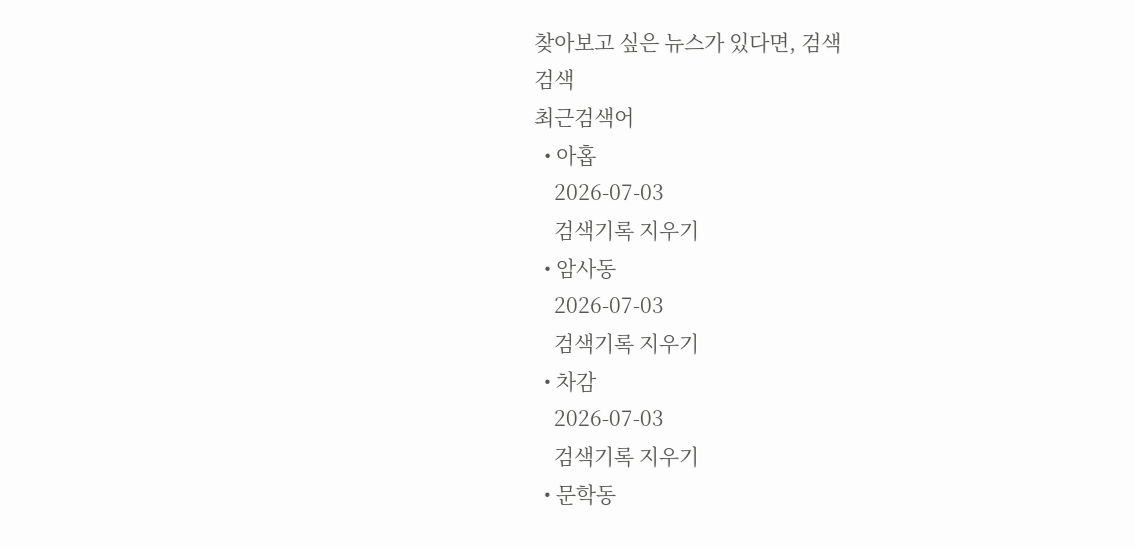찾아보고 싶은 뉴스가 있다면, 검색
검색
최근검색어
  • 아홉
    2026-07-03
    검색기록 지우기
  • 암사동
    2026-07-03
    검색기록 지우기
  • 차감
    2026-07-03
    검색기록 지우기
  • 문학동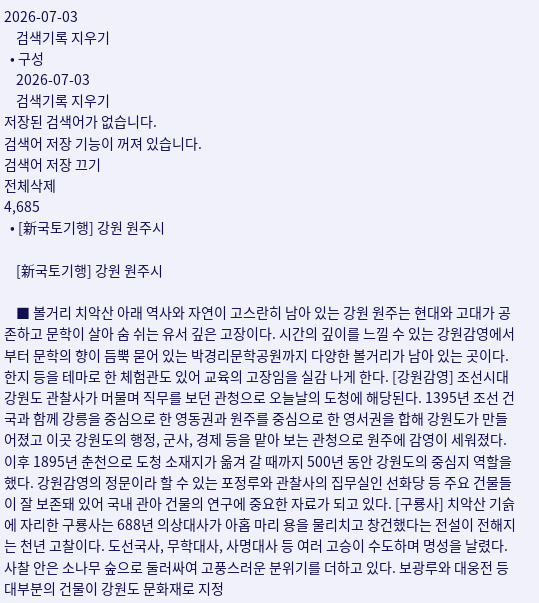2026-07-03
    검색기록 지우기
  • 구성
    2026-07-03
    검색기록 지우기
저장된 검색어가 없습니다.
검색어 저장 기능이 꺼져 있습니다.
검색어 저장 끄기
전체삭제
4,685
  • [新국토기행] 강원 원주시

    [新국토기행] 강원 원주시

    ■ 볼거리 치악산 아래 역사와 자연이 고스란히 남아 있는 강원 원주는 현대와 고대가 공존하고 문학이 살아 숨 쉬는 유서 깊은 고장이다. 시간의 깊이를 느낄 수 있는 강원감영에서부터 문학의 향이 듬뿍 묻어 있는 박경리문학공원까지 다양한 볼거리가 남아 있는 곳이다. 한지 등을 테마로 한 체험관도 있어 교육의 고장임을 실감 나게 한다. [강원감영] 조선시대 강원도 관찰사가 머물며 직무를 보던 관청으로 오늘날의 도청에 해당된다. 1395년 조선 건국과 함께 강릉을 중심으로 한 영동권과 원주를 중심으로 한 영서권을 합해 강원도가 만들어졌고 이곳 강원도의 행정, 군사, 경제 등을 맡아 보는 관청으로 원주에 감영이 세워졌다. 이후 1895년 춘천으로 도청 소재지가 옮겨 갈 때까지 500년 동안 강원도의 중심지 역할을 했다. 강원감영의 정문이라 할 수 있는 포정루와 관찰사의 집무실인 선화당 등 주요 건물들이 잘 보존돼 있어 국내 관아 건물의 연구에 중요한 자료가 되고 있다. [구룡사] 치악산 기슭에 자리한 구룡사는 688년 의상대사가 아홉 마리 용을 물리치고 창건했다는 전설이 전해지는 천년 고찰이다. 도선국사, 무학대사, 사명대사 등 여러 고승이 수도하며 명성을 날렸다. 사찰 안은 소나무 숲으로 둘러싸여 고풍스러운 분위기를 더하고 있다. 보광루와 대웅전 등 대부분의 건물이 강원도 문화재로 지정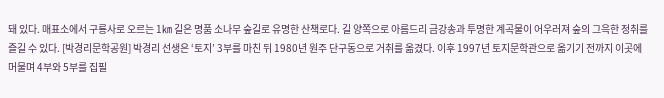돼 있다. 매표소에서 구룡사로 오르는 1㎞ 길은 명품 소나무 숲길로 유명한 산책로다. 길 양쪽으로 아름드리 금강송과 투명한 계곡물이 어우러져 숲의 그윽한 정취를 즐길 수 있다. [박경리문학공원] 박경리 선생은 ‘토지’ 3부를 마친 뒤 1980년 원주 단구동으로 거취를 옮겼다. 이후 1997년 토지문학관으로 옮기기 전까지 이곳에 머물며 4부와 5부를 집필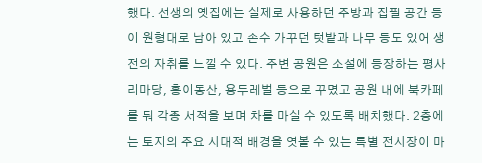했다. 선생의 옛집에는 실제로 사용하던 주방과 집필 공간 등이 원형대로 남아 있고 손수 가꾸던 텃밭과 나무 등도 있어 생전의 자취를 느낄 수 있다. 주변 공원은 소설에 등장하는 평사리마당, 홍이동산, 용두레벌 등으로 꾸몄고 공원 내에 북카페를 둬 각종 서적을 보며 차를 마실 수 있도록 배치했다. 2층에는 토지의 주요 시대적 배경을 엿볼 수 있는 특별 전시장이 마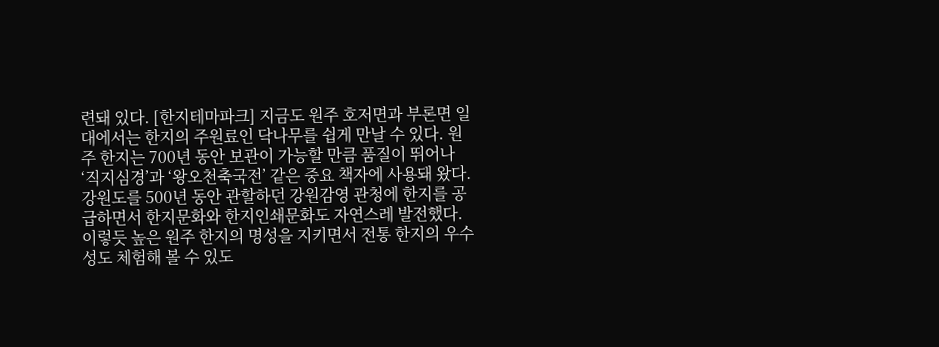련돼 있다. [한지테마파크] 지금도 원주 호저면과 부론면 일대에서는 한지의 주원료인 닥나무를 쉽게 만날 수 있다. 원주 한지는 700년 동안 보관이 가능할 만큼 품질이 뛰어나 ‘직지심경’과 ‘왕오천축국전’ 같은 중요 책자에 사용돼 왔다. 강원도를 500년 동안 관할하던 강원감영 관청에 한지를 공급하면서 한지문화와 한지인쇄문화도 자연스레 발전했다. 이렇듯 높은 원주 한지의 명성을 지키면서 전통 한지의 우수성도 체험해 볼 수 있도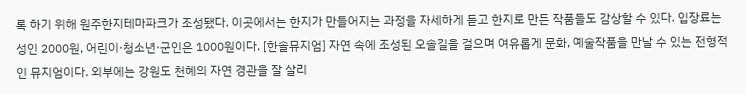록 하기 위해 원주한지테마파크가 조성됐다. 이곳에서는 한지가 만들어지는 과정을 자세하게 듣고 한지로 만든 작품들도 감상할 수 있다. 입장료는 성인 2000원, 어린이·청소년·군인은 1000원이다. [한솔뮤지엄] 자연 속에 조성된 오솔길을 걸으며 여유롭게 문화, 예술작품을 만날 수 있는 전형적인 뮤지엄이다. 외부에는 강원도 천혜의 자연 경관을 잘 살리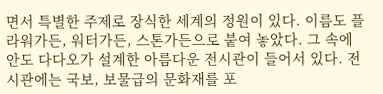면서 특별한 주제로 장식한 세계의 정원이 있다. 이름도 플라워가든, 워터가든, 스톤가든으로 붙여 놓았다. 그 속에 안도 다다오가 설계한 아름다운 전시관이 들어서 있다. 전시관에는 국보, 보물급의 문화재를 포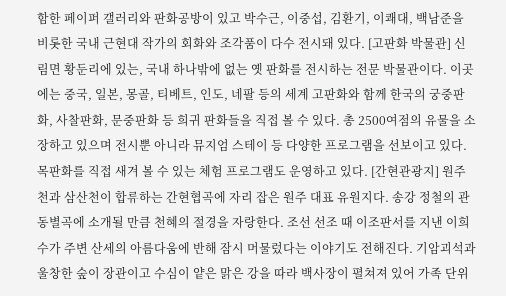함한 페이퍼 갤러리와 판화공방이 있고 박수근, 이중섭, 김환기, 이쾌대, 백남준을 비롯한 국내 근현대 작가의 회화와 조각품이 다수 전시돼 있다. [고판화 박물관] 신림면 황둔리에 있는, 국내 하나밖에 없는 옛 판화를 전시하는 전문 박물관이다. 이곳에는 중국, 일본, 몽골, 티베트, 인도, 네팔 등의 세계 고판화와 함께 한국의 궁중판화, 사찰판화, 문중판화 등 희귀 판화들을 직접 볼 수 있다. 총 2500여점의 유물을 소장하고 있으며 전시뿐 아니라 뮤지엄 스테이 등 다양한 프로그램을 선보이고 있다. 목판화를 직접 새겨 볼 수 있는 체험 프로그램도 운영하고 있다. [간현관광지] 원주천과 삼산천이 합류하는 간현협곡에 자리 잡은 원주 대표 유원지다. 송강 정철의 관동별곡에 소개될 만큼 천혜의 절경을 자랑한다. 조선 선조 때 이조판서를 지낸 이희수가 주변 산세의 아름다움에 반해 잠시 머물렀다는 이야기도 전해진다. 기암괴석과 울창한 숲이 장관이고 수심이 얕은 맑은 강을 따라 백사장이 펼쳐져 있어 가족 단위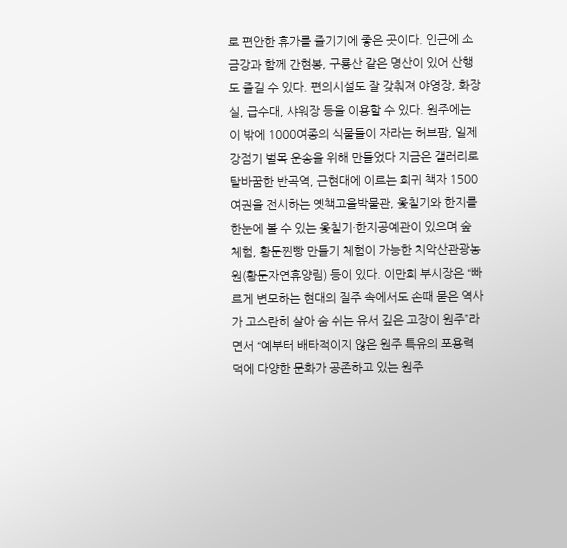로 편안한 휴가를 즐기기에 좋은 곳이다. 인근에 소금강과 함께 간현봉, 구룡산 같은 명산이 있어 산행도 즐길 수 있다. 편의시설도 잘 갖춰져 야영장, 화장실, 급수대, 샤워장 등을 이용할 수 있다. 원주에는 이 밖에 1000여종의 식물들이 자라는 허브팜, 일제강점기 벌목 운송을 위해 만들었다 지금은 갤러리로 탈바꿈한 반곡역, 근현대에 이르는 희귀 책자 1500여권을 전시하는 옛책고을박물관, 옻칠기와 한지를 한눈에 볼 수 있는 옻칠기·한지공예관이 있으며 숲 체험, 황둔찐빵 만들기 체험이 가능한 치악산관광농원(황둔자연휴양림) 등이 있다. 이만희 부시장은 “빠르게 변모하는 현대의 질주 속에서도 손때 묻은 역사가 고스란히 살아 숨 쉬는 유서 깊은 고장이 원주”라면서 “예부터 배타적이지 않은 원주 특유의 포용력 덕에 다양한 문화가 공존하고 있는 원주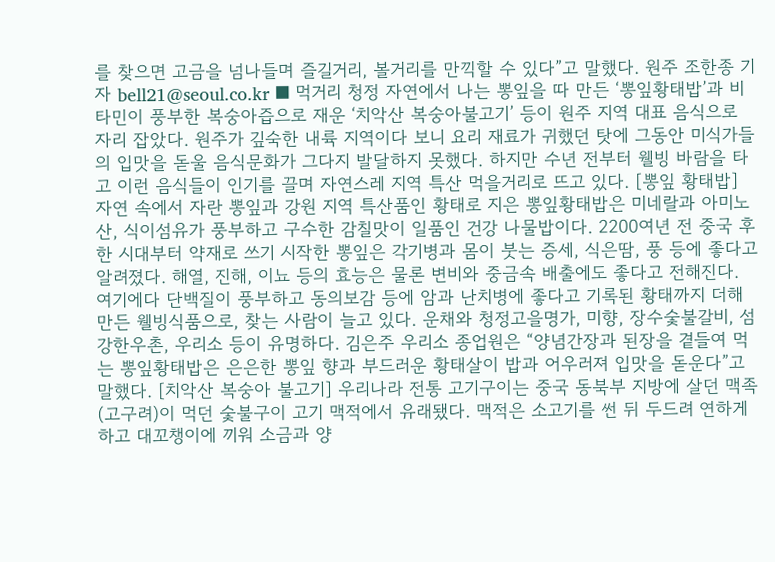를 찾으면 고금을 넘나들며 즐길거리, 볼거리를 만끽할 수 있다”고 말했다. 원주 조한종 기자 bell21@seoul.co.kr ■ 먹거리 청정 자연에서 나는 뽕잎을 따 만든 ‘뽕잎황태밥’과 비타민이 풍부한 복숭아즙으로 재운 ‘치악산 복숭아불고기’ 등이 원주 지역 대표 음식으로 자리 잡았다. 원주가 깊숙한 내륙 지역이다 보니 요리 재료가 귀했던 탓에 그동안 미식가들의 입맛을 돋울 음식문화가 그다지 발달하지 못했다. 하지만 수년 전부터 웰빙 바람을 타고 이런 음식들이 인기를 끌며 자연스레 지역 특산 먹을거리로 뜨고 있다. [뽕잎 황태밥] 자연 속에서 자란 뽕잎과 강원 지역 특산품인 황태로 지은 뽕잎황태밥은 미네랄과 아미노산, 식이섬유가 풍부하고 구수한 감칠맛이 일품인 건강 나물밥이다. 2200여년 전 중국 후한 시대부터 약재로 쓰기 시작한 뽕잎은 각기병과 몸이 붓는 증세, 식은땀, 풍 등에 좋다고 알려졌다. 해열, 진해, 이뇨 등의 효능은 물론 변비와 중금속 배출에도 좋다고 전해진다. 여기에다 단백질이 풍부하고 동의보감 등에 암과 난치병에 좋다고 기록된 황태까지 더해 만든 웰빙식품으로, 찾는 사람이 늘고 있다. 운채와 청정고을명가, 미향, 장수숯불갈비, 섬강한우촌, 우리소 등이 유명하다. 김은주 우리소 종업원은 “양념간장과 된장을 곁들여 먹는 뽕잎황태밥은 은은한 뽕잎 향과 부드러운 황태살이 밥과 어우러져 입맛을 돋운다”고 말했다. [치악산 복숭아 불고기] 우리나라 전통 고기구이는 중국 동북부 지방에 살던 맥족(고구려)이 먹던 숯불구이 고기 맥적에서 유래됐다. 맥적은 소고기를 썬 뒤 두드려 연하게 하고 대꼬챙이에 끼워 소금과 양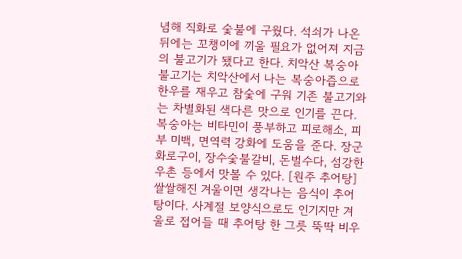념해 직화로 숯불에 구웠다. 석쇠가 나온 뒤에는 꼬챙이에 끼울 필요가 없어져 지금의 불고기가 됐다고 한다. 치악산 복숭아불고기는 치악산에서 나는 복숭아즙으로 한우를 재우고 참숯에 구워 기존 불고기와는 차별화된 색다른 맛으로 인기를 끈다. 복숭아는 비타민이 풍부하고 피로해소, 피부 미백, 면역력 강화에 도움을 준다. 장군화로구이, 장수숯불갈비, 돈벌수다, 섬강한우촌 등에서 맛볼 수 있다. [원주 추어탕] 쌀쌀해진 겨울이면 생각나는 음식이 추어탕이다. 사계절 보양식으로도 인기지만 겨울로 접어들 때 추어탕 한 그릇 뚝딱 비우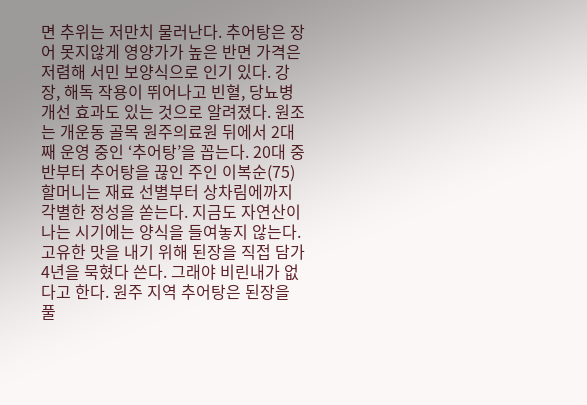면 추위는 저만치 물러난다. 추어탕은 장어 못지않게 영양가가 높은 반면 가격은 저렴해 서민 보양식으로 인기 있다. 강장, 해독 작용이 뛰어나고 빈혈, 당뇨병 개선 효과도 있는 것으로 알려졌다. 원조는 개운동 골목 원주의료원 뒤에서 2대째 운영 중인 ‘추어탕’을 꼽는다. 20대 중반부터 추어탕을 끊인 주인 이복순(75) 할머니는 재료 선별부터 상차림에까지 각별한 정성을 쏟는다. 지금도 자연산이 나는 시기에는 양식을 들여놓지 않는다. 고유한 맛을 내기 위해 된장을 직접 담가 4년을 묵혔다 쓴다. 그래야 비린내가 없다고 한다. 원주 지역 추어탕은 된장을 풀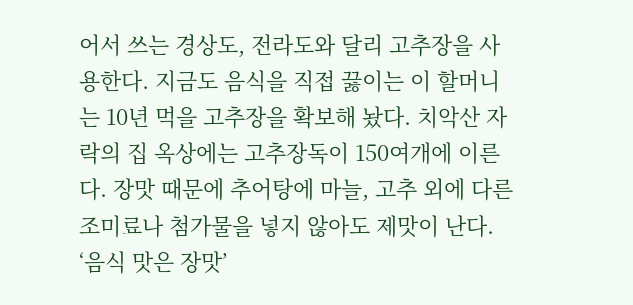어서 쓰는 경상도, 전라도와 달리 고추장을 사용한다. 지금도 음식을 직접 끓이는 이 할머니는 10년 먹을 고추장을 확보해 놨다. 치악산 자락의 집 옥상에는 고추장독이 150여개에 이른다. 장맛 때문에 추어탕에 마늘, 고추 외에 다른 조미료나 첨가물을 넣지 않아도 제맛이 난다. ‘음식 맛은 장맛’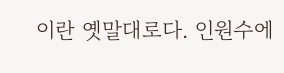이란 옛말대로다. 인원수에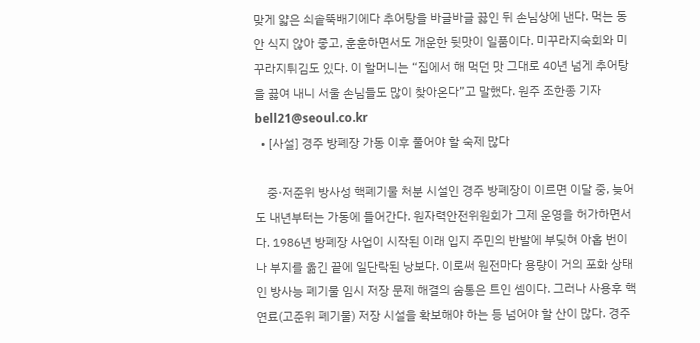맞게 얇은 쇠솥뚝배기에다 추어탕을 바글바글 끓인 뒤 손님상에 낸다. 먹는 동안 식지 않아 좋고, 훈훈하면서도 개운한 뒷맛이 일품이다. 미꾸라지숙회와 미꾸라지튀김도 있다. 이 할머니는 “집에서 해 먹던 맛 그대로 40년 넘게 추어탕을 끓여 내니 서울 손님들도 많이 찾아온다”고 말했다. 원주 조한종 기자 bell21@seoul.co.kr
  • [사설] 경주 방폐장 가동 이후 풀어야 할 숙제 많다

    중·저준위 방사성 핵폐기물 처분 시설인 경주 방폐장이 이르면 이달 중, 늦어도 내년부터는 가동에 들어간다. 원자력안전위원회가 그제 운영을 허가하면서다. 1986년 방폐장 사업이 시작된 이래 입지 주민의 반발에 부딪혀 아홉 번이나 부지를 옮긴 끝에 일단락된 낭보다. 이로써 원전마다 용량이 거의 포화 상태인 방사능 폐기물 임시 저장 문제 해결의 숨통은 트인 셈이다. 그러나 사용후 핵연료(고준위 폐기물) 저장 시설을 확보해야 하는 등 넘어야 할 산이 많다. 경주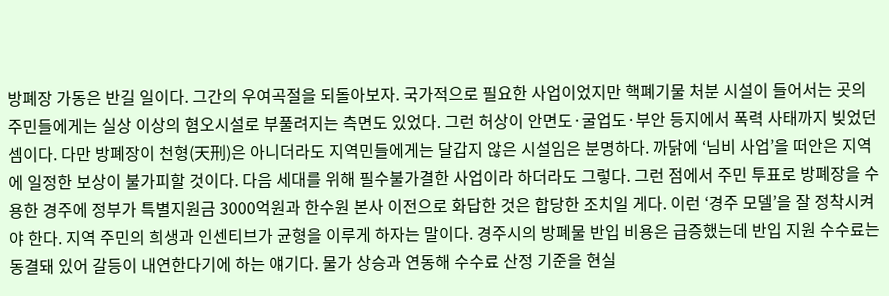방폐장 가동은 반길 일이다. 그간의 우여곡절을 되돌아보자. 국가적으로 필요한 사업이었지만 핵폐기물 처분 시설이 들어서는 곳의 주민들에게는 실상 이상의 혐오시설로 부풀려지는 측면도 있었다. 그런 허상이 안면도·굴업도·부안 등지에서 폭력 사태까지 빚었던 셈이다. 다만 방폐장이 천형(天刑)은 아니더라도 지역민들에게는 달갑지 않은 시설임은 분명하다. 까닭에 ‘님비 사업’을 떠안은 지역에 일정한 보상이 불가피할 것이다. 다음 세대를 위해 필수불가결한 사업이라 하더라도 그렇다. 그런 점에서 주민 투표로 방폐장을 수용한 경주에 정부가 특별지원금 3000억원과 한수원 본사 이전으로 화답한 것은 합당한 조치일 게다. 이런 ‘경주 모델’을 잘 정착시켜야 한다. 지역 주민의 희생과 인센티브가 균형을 이루게 하자는 말이다. 경주시의 방폐물 반입 비용은 급증했는데 반입 지원 수수료는 동결돼 있어 갈등이 내연한다기에 하는 얘기다. 물가 상승과 연동해 수수료 산정 기준을 현실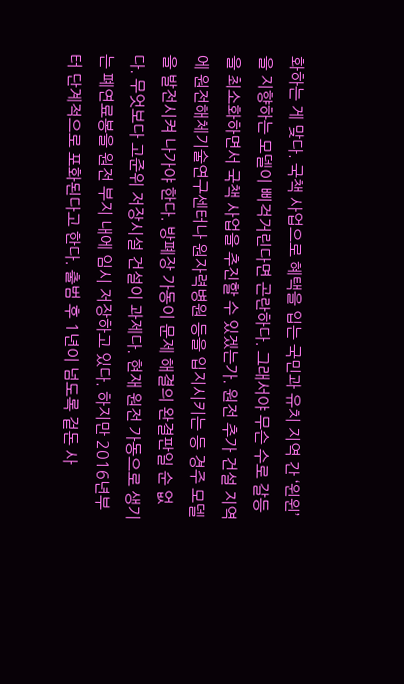화하는 게 맞다. 국책 사업으로 혜택을 입는 국민과 유치 지역 간 ‘윈윈’을 지향하는 모델이 삐걱거린다면 곤란하다. 그래서야 무슨 수로 갈등을 최소화하면서 국책 사업을 추진할 수 있겠는가. 원전 추가 건설 지역에 원전해체기술연구센터나 원자력병원 등을 입지시키는 등 경주 모델을 발전시켜 나가야 한다. 방폐장 가동이 문제 해결의 완결판일 순 없다. 무엇보다 고준위 저장시설 건설이 과제다. 현재 원전 가동으로 생기는 폐연료봉을 원전 부지 내에 임시 저장하고 있다. 하지만 2016년부터 단계적으로 포화된다고 한다. 출범 후 1년이 넘도록 겉돈 사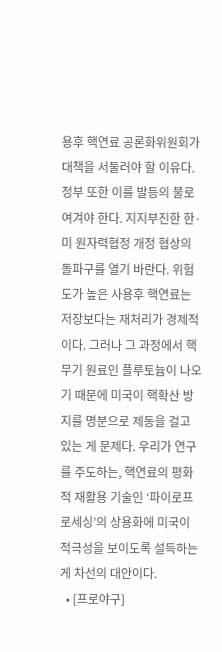용후 핵연료 공론화위원회가 대책을 서둘러야 할 이유다. 정부 또한 이를 발등의 불로 여겨야 한다. 지지부진한 한·미 원자력협정 개정 협상의 돌파구를 열기 바란다. 위험도가 높은 사용후 핵연료는 저장보다는 재처리가 경제적이다. 그러나 그 과정에서 핵무기 원료인 플루토늄이 나오기 때문에 미국이 핵확산 방지를 명분으로 제동을 걸고 있는 게 문제다. 우리가 연구를 주도하는, 핵연료의 평화적 재활용 기술인 ‘파이로프로세싱’의 상용화에 미국이 적극성을 보이도록 설득하는 게 차선의 대안이다.
  • [프로야구]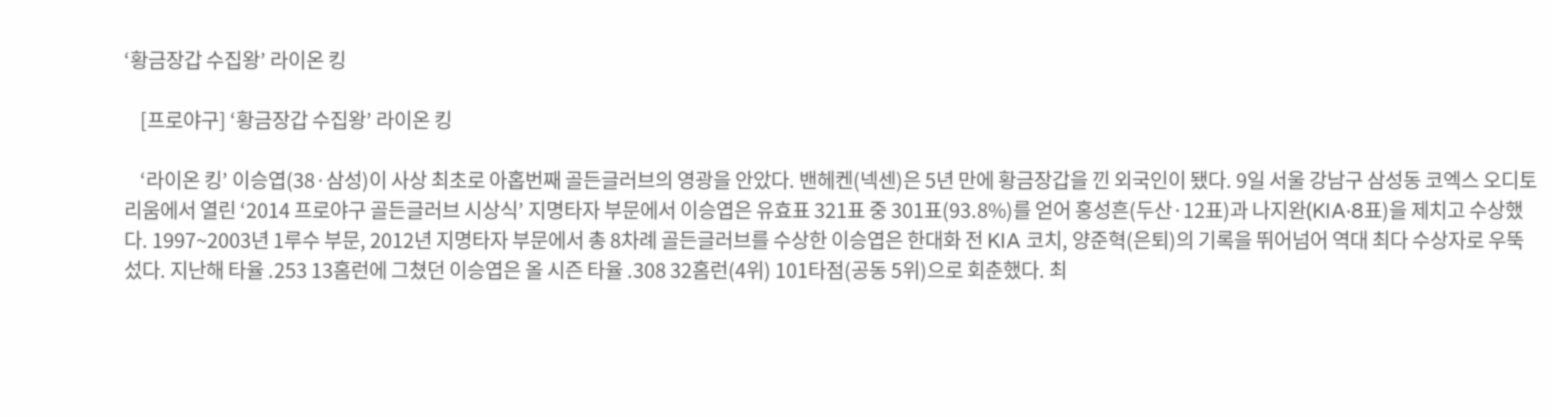‘황금장갑 수집왕’ 라이온 킹

    [프로야구] ‘황금장갑 수집왕’ 라이온 킹

    ‘라이온 킹’ 이승엽(38·삼성)이 사상 최초로 아홉번째 골든글러브의 영광을 안았다. 밴헤켄(넥센)은 5년 만에 황금장갑을 낀 외국인이 됐다. 9일 서울 강남구 삼성동 코엑스 오디토리움에서 열린 ‘2014 프로야구 골든글러브 시상식’ 지명타자 부문에서 이승엽은 유효표 321표 중 301표(93.8%)를 얻어 홍성흔(두산·12표)과 나지완(KIA·8표)을 제치고 수상했다. 1997~2003년 1루수 부문, 2012년 지명타자 부문에서 총 8차례 골든글러브를 수상한 이승엽은 한대화 전 KIA 코치, 양준혁(은퇴)의 기록을 뛰어넘어 역대 최다 수상자로 우뚝 섰다. 지난해 타율 .253 13홈런에 그쳤던 이승엽은 올 시즌 타율 .308 32홈런(4위) 101타점(공동 5위)으로 회춘했다. 최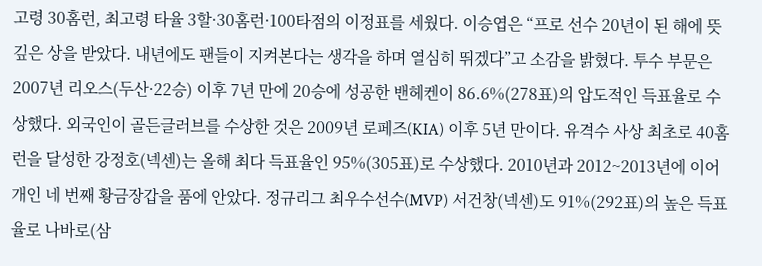고령 30홈런, 최고령 타율 3할·30홈런·100타점의 이정표를 세웠다. 이승엽은 “프로 선수 20년이 된 해에 뜻깊은 상을 받았다. 내년에도 팬들이 지켜본다는 생각을 하며 열심히 뛰겠다”고 소감을 밝혔다. 투수 부문은 2007년 리오스(두산·22승) 이후 7년 만에 20승에 성공한 밴헤켄이 86.6%(278표)의 압도적인 득표율로 수상했다. 외국인이 골든글러브를 수상한 것은 2009년 로페즈(KIA) 이후 5년 만이다. 유격수 사상 최초로 40홈런을 달성한 강정호(넥센)는 올해 최다 득표율인 95%(305표)로 수상했다. 2010년과 2012~2013년에 이어 개인 네 번째 황금장갑을 품에 안았다. 정규리그 최우수선수(MVP) 서건창(넥센)도 91%(292표)의 높은 득표율로 나바로(삼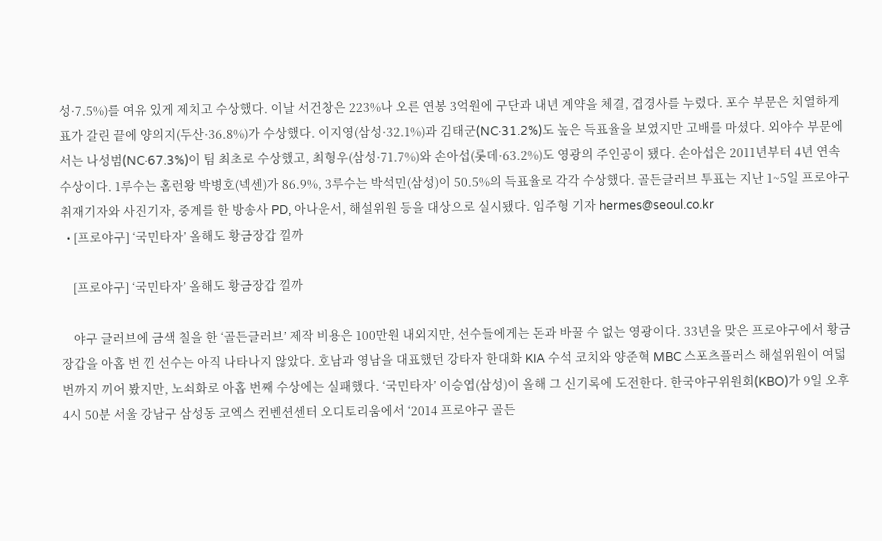성·7.5%)를 여유 있게 제치고 수상했다. 이날 서건창은 223%나 오른 연봉 3억원에 구단과 내년 계약을 체결, 겹경사를 누렸다. 포수 부문은 치열하게 표가 갈린 끝에 양의지(두산·36.8%)가 수상했다. 이지영(삼성·32.1%)과 김태군(NC·31.2%)도 높은 득표율을 보였지만 고배를 마셨다. 외야수 부문에서는 나성범(NC·67.3%)이 팀 최초로 수상했고, 최형우(삼성·71.7%)와 손아섭(롯데·63.2%)도 영광의 주인공이 됐다. 손아섭은 2011년부터 4년 연속 수상이다. 1루수는 홈런왕 박병호(넥센)가 86.9%, 3루수는 박석민(삼성)이 50.5%의 득표율로 각각 수상했다. 골든글러브 투표는 지난 1~5일 프로야구 취재기자와 사진기자, 중계를 한 방송사 PD, 아나운서, 해설위원 등을 대상으로 실시됐다. 임주형 기자 hermes@seoul.co.kr
  • [프로야구] ‘국민타자’ 올해도 황금장갑 낄까

    [프로야구] ‘국민타자’ 올해도 황금장갑 낄까

    야구 글러브에 금색 칠을 한 ‘골든글러브’ 제작 비용은 100만원 내외지만, 선수들에게는 돈과 바꿀 수 없는 영광이다. 33년을 맞은 프로야구에서 황금 장갑을 아홉 번 낀 선수는 아직 나타나지 않았다. 호남과 영남을 대표했던 강타자 한대화 KIA 수석 코치와 양준혁 MBC 스포츠플러스 해설위원이 여덟 번까지 끼어 봤지만, 노쇠화로 아홉 번째 수상에는 실패했다. ‘국민타자’ 이승엽(삼성)이 올해 그 신기록에 도전한다. 한국야구위원회(KBO)가 9일 오후 4시 50분 서울 강남구 삼성동 코엑스 컨벤션센터 오디토리움에서 ‘2014 프로야구 골든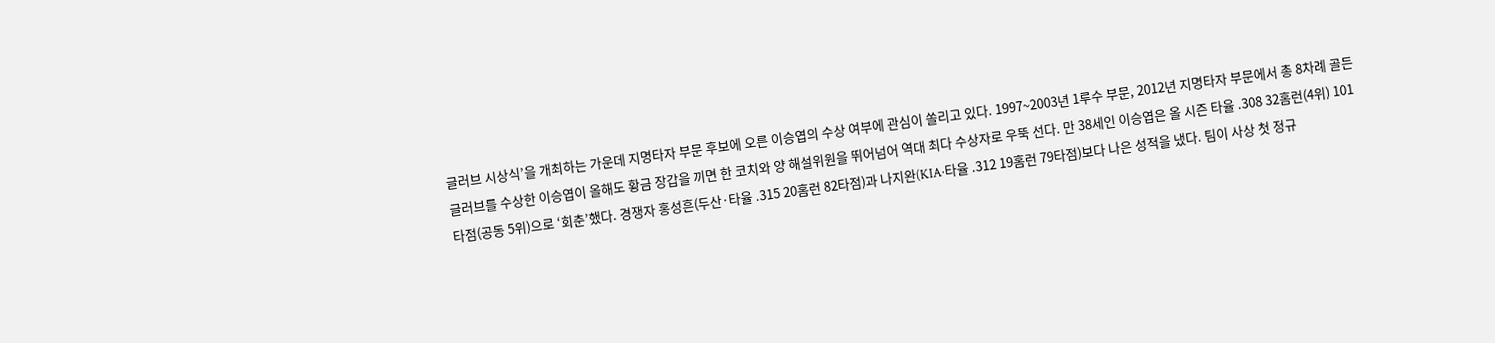글러브 시상식’을 개최하는 가운데 지명타자 부문 후보에 오른 이승엽의 수상 여부에 관심이 쏠리고 있다. 1997~2003년 1루수 부문, 2012년 지명타자 부문에서 총 8차례 골든글러브를 수상한 이승엽이 올해도 황금 장갑을 끼면 한 코치와 양 해설위원을 뛰어넘어 역대 최다 수상자로 우뚝 선다. 만 38세인 이승엽은 올 시즌 타율 .308 32홈런(4위) 101타점(공동 5위)으로 ‘회춘’했다. 경쟁자 홍성흔(두산·타율 .315 20홈런 82타점)과 나지완(KIA·타율 .312 19홈런 79타점)보다 나은 성적을 냈다. 팀이 사상 첫 정규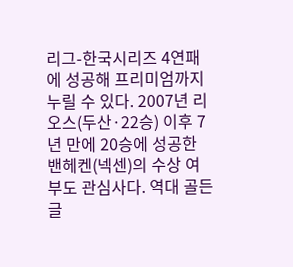리그-한국시리즈 4연패에 성공해 프리미엄까지 누릴 수 있다. 2007년 리오스(두산·22승) 이후 7년 만에 20승에 성공한 밴헤켄(넥센)의 수상 여부도 관심사다. 역대 골든글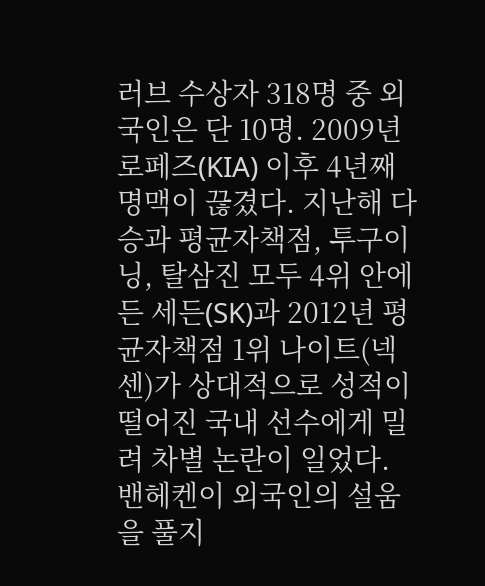러브 수상자 318명 중 외국인은 단 10명. 2009년 로페즈(KIA) 이후 4년째 명맥이 끊겼다. 지난해 다승과 평균자책점, 투구이닝, 탈삼진 모두 4위 안에 든 세든(SK)과 2012년 평균자책점 1위 나이트(넥센)가 상대적으로 성적이 떨어진 국내 선수에게 밀려 차별 논란이 일었다. 밴헤켄이 외국인의 설움을 풀지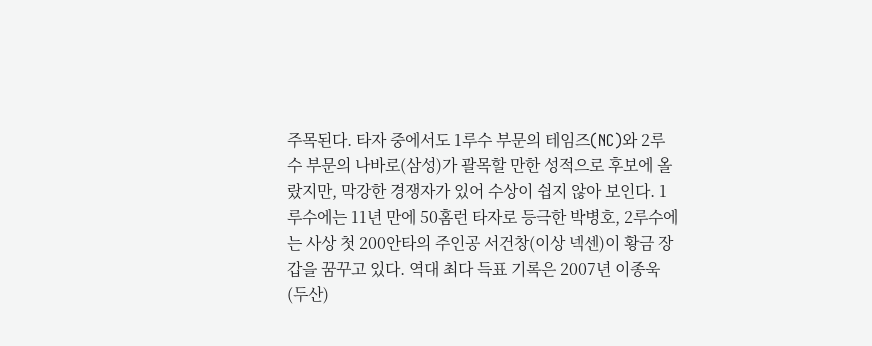주목된다. 타자 중에서도 1루수 부문의 테임즈(NC)와 2루수 부문의 나바로(삼성)가 괄목할 만한 성적으로 후보에 올랐지만, 막강한 경쟁자가 있어 수상이 쉽지 않아 보인다. 1루수에는 11년 만에 50홈런 타자로 등극한 박병호, 2루수에는 사상 첫 200안타의 주인공 서건창(이상 넥센)이 황금 장갑을 꿈꾸고 있다. 역대 최다 득표 기록은 2007년 이종욱(두산)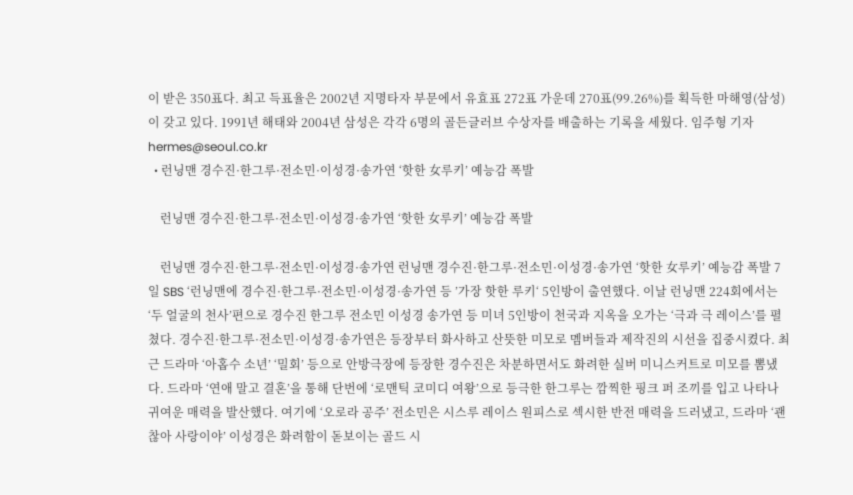이 받은 350표다. 최고 득표율은 2002년 지명타자 부문에서 유효표 272표 가운데 270표(99.26%)를 획득한 마해영(삼성)이 갖고 있다. 1991년 해태와 2004년 삼성은 각각 6명의 골든글러브 수상자를 배출하는 기록을 세웠다. 임주형 기자 hermes@seoul.co.kr
  • 런닝맨 경수진·한그루·전소민·이성경·송가연 ‘핫한 女루키’ 예능감 폭발

    런닝맨 경수진·한그루·전소민·이성경·송가연 ‘핫한 女루키’ 예능감 폭발

    런닝맨 경수진·한그루·전소민·이성경·송가연 런닝맨 경수진·한그루·전소민·이성경·송가연 ‘핫한 女루키’ 예능감 폭발 7일 SBS ‘런닝맨에 경수진·한그루·전소민·이성경·송가연 등 ’가장 핫한 루키‘ 5인방이 출연했다. 이날 런닝맨 224회에서는 ‘두 얼굴의 천사’편으로 경수진 한그루 전소민 이성경 송가연 등 미녀 5인방이 천국과 지옥을 오가는 ‘극과 극 레이스’를 펼쳤다. 경수진·한그루·전소민·이성경·송가연은 등장부터 화사하고 산뜻한 미모로 멤버들과 제작진의 시선을 집중시켰다. 최근 드라마 ‘아홉수 소년’ ‘밀회’ 등으로 안방극장에 등장한 경수진은 차분하면서도 화려한 실버 미니스커트로 미모를 뽐냈다. 드라마 ‘연애 말고 결혼’을 통해 단번에 ‘로맨틱 코미디 여왕’으로 등극한 한그루는 깜찍한 핑크 퍼 조끼를 입고 나타나 귀여운 매력을 발산했다. 여기에 ‘오로라 공주’ 전소민은 시스루 레이스 원피스로 섹시한 반전 매력을 드러냈고, 드라마 ‘괜찮아 사랑이야’ 이성경은 화려함이 돋보이는 골드 시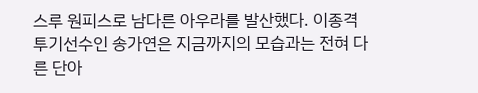스루 원피스로 남다른 아우라를 발산했다. 이종격투기선수인 송가연은 지금까지의 모습과는 전혀 다른 단아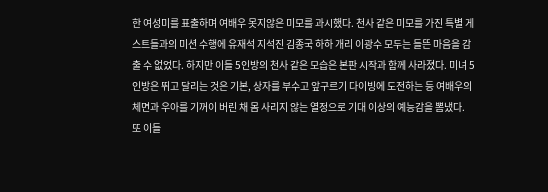한 여성미를 표출하며 여배우 못지않은 미모를 과시했다. 천사 같은 미모를 가진 특별 게스트들과의 미션 수행에 유재석 지석진 김종국 하하 개리 이광수 모두는 들뜬 마음을 감출 수 없었다. 하지만 이들 5인방의 천사 같은 모습은 본판 시작과 함께 사라졌다. 미녀 5인방은 뛰고 달리는 것은 기본, 상자를 부수고 앞구르기 다이빙에 도전하는 등 여배우의 체면과 우아를 기꺼이 버린 채 몸 사리지 않는 열정으로 기대 이상의 예능감을 뽐냈다. 또 이들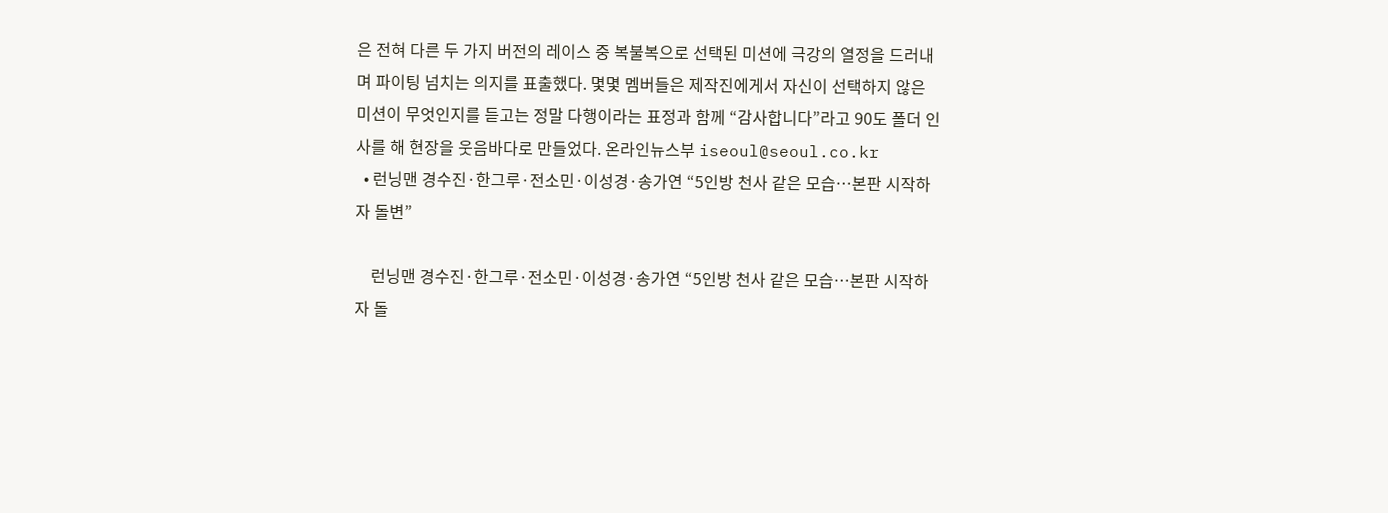은 전혀 다른 두 가지 버전의 레이스 중 복불복으로 선택된 미션에 극강의 열정을 드러내며 파이팅 넘치는 의지를 표출했다. 몇몇 멤버들은 제작진에게서 자신이 선택하지 않은 미션이 무엇인지를 듣고는 정말 다행이라는 표정과 함께 “감사합니다”라고 90도 폴더 인사를 해 현장을 웃음바다로 만들었다. 온라인뉴스부 iseoul@seoul.co.kr
  • 런닝맨 경수진·한그루·전소민·이성경·송가연 “5인방 천사 같은 모습…본판 시작하자 돌변”

    런닝맨 경수진·한그루·전소민·이성경·송가연 “5인방 천사 같은 모습…본판 시작하자 돌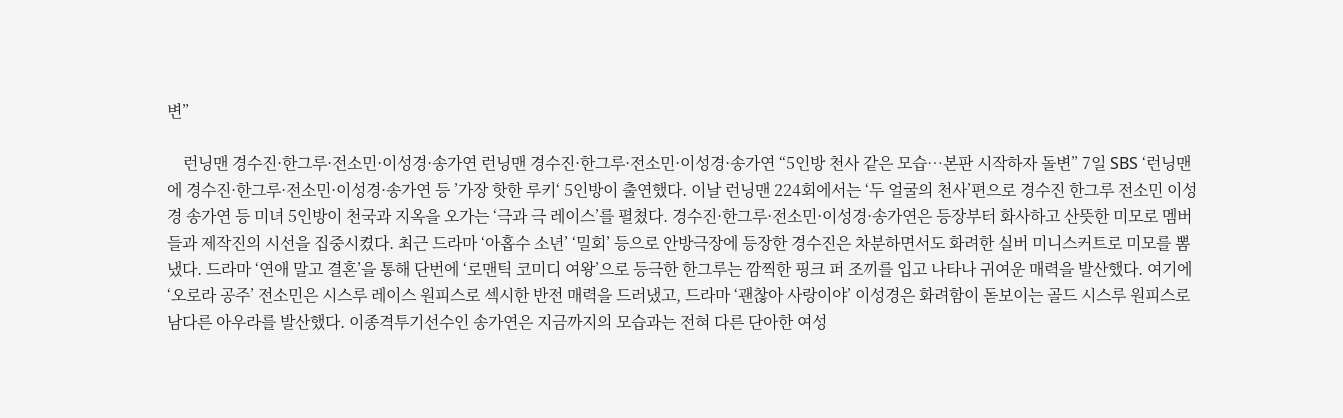변”

    런닝맨 경수진·한그루·전소민·이성경·송가연 런닝맨 경수진·한그루·전소민·이성경·송가연 “5인방 천사 같은 모습…본판 시작하자 돌변” 7일 SBS ‘런닝맨에 경수진·한그루·전소민·이성경·송가연 등 ’가장 핫한 루키‘ 5인방이 출연했다. 이날 런닝맨 224회에서는 ‘두 얼굴의 천사’편으로 경수진 한그루 전소민 이성경 송가연 등 미녀 5인방이 천국과 지옥을 오가는 ‘극과 극 레이스’를 펼쳤다. 경수진·한그루·전소민·이성경·송가연은 등장부터 화사하고 산뜻한 미모로 멤버들과 제작진의 시선을 집중시켰다. 최근 드라마 ‘아홉수 소년’ ‘밀회’ 등으로 안방극장에 등장한 경수진은 차분하면서도 화려한 실버 미니스커트로 미모를 뽐냈다. 드라마 ‘연애 말고 결혼’을 통해 단번에 ‘로맨틱 코미디 여왕’으로 등극한 한그루는 깜찍한 핑크 퍼 조끼를 입고 나타나 귀여운 매력을 발산했다. 여기에 ‘오로라 공주’ 전소민은 시스루 레이스 원피스로 섹시한 반전 매력을 드러냈고, 드라마 ‘괜찮아 사랑이야’ 이성경은 화려함이 돋보이는 골드 시스루 원피스로 남다른 아우라를 발산했다. 이종격투기선수인 송가연은 지금까지의 모습과는 전혀 다른 단아한 여성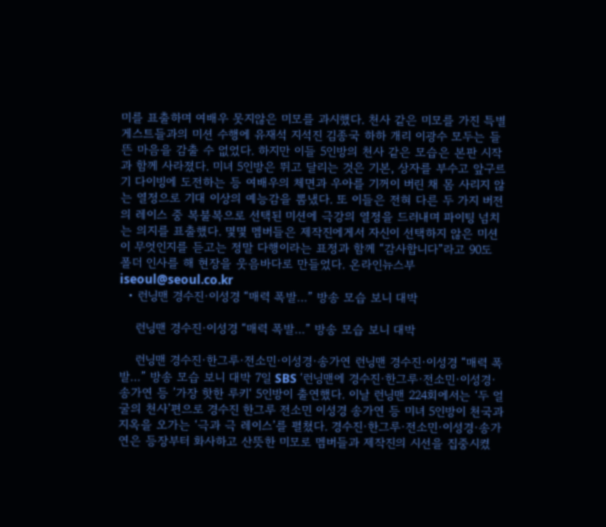미를 표출하며 여배우 못지않은 미모를 과시했다. 천사 같은 미모를 가진 특별 게스트들과의 미션 수행에 유재석 지석진 김종국 하하 개리 이광수 모두는 들뜬 마음을 감출 수 없었다. 하지만 이들 5인방의 천사 같은 모습은 본판 시작과 함께 사라졌다. 미녀 5인방은 뛰고 달리는 것은 기본, 상자를 부수고 앞구르기 다이빙에 도전하는 등 여배우의 체면과 우아를 기꺼이 버린 채 몸 사리지 않는 열정으로 기대 이상의 예능감을 뽐냈다. 또 이들은 전혀 다른 두 가지 버전의 레이스 중 복불복으로 선택된 미션에 극강의 열정을 드러내며 파이팅 넘치는 의지를 표출했다. 몇몇 멤버들은 제작진에게서 자신이 선택하지 않은 미션이 무엇인지를 듣고는 정말 다행이라는 표정과 함께 “감사합니다”라고 90도 폴더 인사를 해 현장을 웃음바다로 만들었다. 온라인뉴스부 iseoul@seoul.co.kr
  • 런닝맨 경수진·이성경 “매력 폭발…” 방송 모습 보니 대박

    런닝맨 경수진·이성경 “매력 폭발…” 방송 모습 보니 대박

    런닝맨 경수진·한그루·전소민·이성경·송가연 런닝맨 경수진·이성경 “매력 폭발…” 방송 모습 보니 대박 7일 SBS ‘런닝맨에 경수진·한그루·전소민·이성경·송가연 등 ’가장 핫한 루키‘ 5인방이 출연했다. 이날 런닝맨 224회에서는 ‘두 얼굴의 천사’편으로 경수진 한그루 전소민 이성경 송가연 등 미녀 5인방이 천국과 지옥을 오가는 ‘극과 극 레이스’를 펼쳤다. 경수진·한그루·전소민·이성경·송가연은 등장부터 화사하고 산뜻한 미모로 멤버들과 제작진의 시선을 집중시켰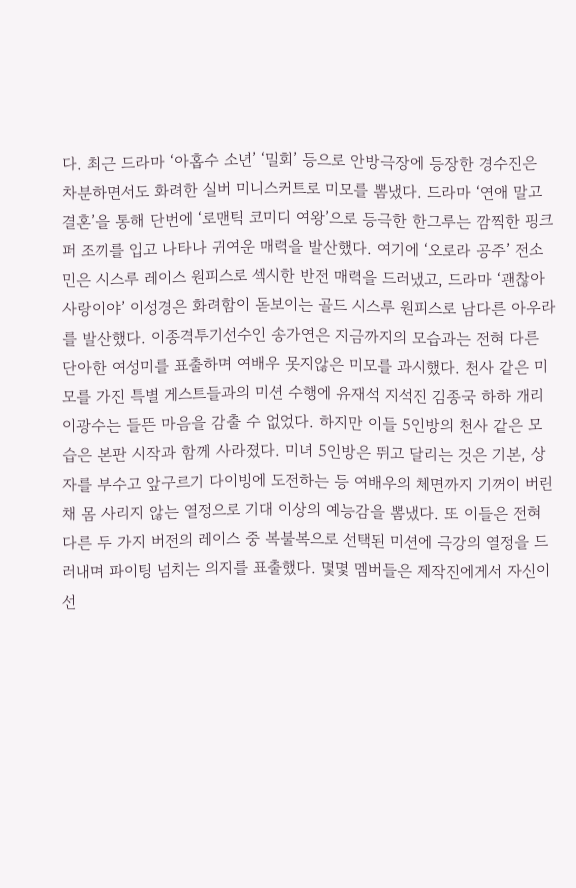다. 최근 드라마 ‘아홉수 소년’ ‘밀회’ 등으로 안방극장에 등장한 경수진은 차분하면서도 화려한 실버 미니스커트로 미모를 뽐냈다. 드라마 ‘연애 말고 결혼’을 통해 단번에 ‘로맨틱 코미디 여왕’으로 등극한 한그루는 깜찍한 핑크 퍼 조끼를 입고 나타나 귀여운 매력을 발산했다. 여기에 ‘오로라 공주’ 전소민은 시스루 레이스 원피스로 섹시한 반전 매력을 드러냈고, 드라마 ‘괜찮아 사랑이야’ 이성경은 화려함이 돋보이는 골드 시스루 원피스로 남다른 아우라를 발산했다. 이종격투기선수인 송가연은 지금까지의 모습과는 전혀 다른 단아한 여성미를 표출하며 여배우 못지않은 미모를 과시했다. 천사 같은 미모를 가진 특별 게스트들과의 미션 수행에 유재석 지석진 김종국 하하 개리 이광수는 들뜬 마음을 감출 수 없었다. 하지만 이들 5인방의 천사 같은 모습은 본판 시작과 함께 사라졌다. 미녀 5인방은 뛰고 달리는 것은 기본, 상자를 부수고 앞구르기 다이빙에 도전하는 등 여배우의 체면까지 기꺼이 버린 채 몸 사리지 않는 열정으로 기대 이상의 예능감을 뽐냈다. 또 이들은 전혀 다른 두 가지 버전의 레이스 중 복불복으로 선택된 미션에 극강의 열정을 드러내며 파이팅 넘치는 의지를 표출했다. 몇몇 멤버들은 제작진에게서 자신이 선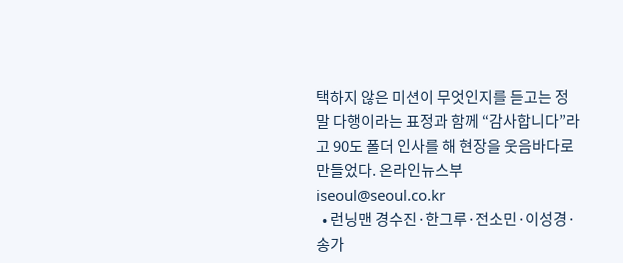택하지 않은 미션이 무엇인지를 듣고는 정말 다행이라는 표정과 함께 “감사합니다”라고 90도 폴더 인사를 해 현장을 웃음바다로 만들었다. 온라인뉴스부 iseoul@seoul.co.kr
  • 런닝맨 경수진·한그루·전소민·이성경·송가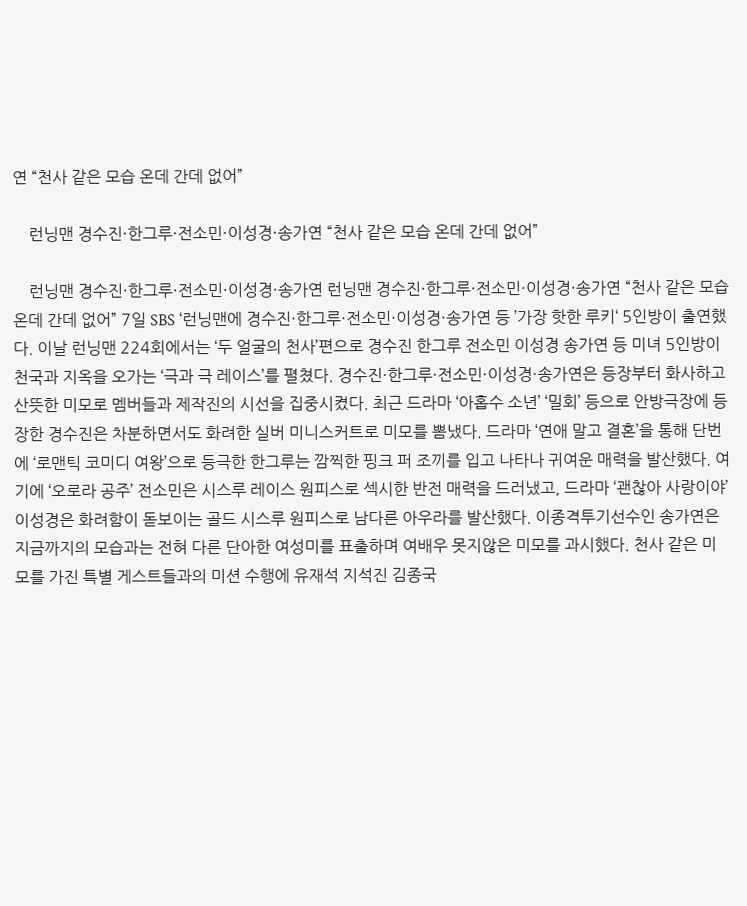연 “천사 같은 모습 온데 간데 없어”

    런닝맨 경수진·한그루·전소민·이성경·송가연 “천사 같은 모습 온데 간데 없어”

    런닝맨 경수진·한그루·전소민·이성경·송가연 런닝맨 경수진·한그루·전소민·이성경·송가연 “천사 같은 모습 온데 간데 없어” 7일 SBS ‘런닝맨에 경수진·한그루·전소민·이성경·송가연 등 ’가장 핫한 루키‘ 5인방이 출연했다. 이날 런닝맨 224회에서는 ‘두 얼굴의 천사’편으로 경수진 한그루 전소민 이성경 송가연 등 미녀 5인방이 천국과 지옥을 오가는 ‘극과 극 레이스’를 펼쳤다. 경수진·한그루·전소민·이성경·송가연은 등장부터 화사하고 산뜻한 미모로 멤버들과 제작진의 시선을 집중시켰다. 최근 드라마 ‘아홉수 소년’ ‘밀회’ 등으로 안방극장에 등장한 경수진은 차분하면서도 화려한 실버 미니스커트로 미모를 뽐냈다. 드라마 ‘연애 말고 결혼’을 통해 단번에 ‘로맨틱 코미디 여왕’으로 등극한 한그루는 깜찍한 핑크 퍼 조끼를 입고 나타나 귀여운 매력을 발산했다. 여기에 ‘오로라 공주’ 전소민은 시스루 레이스 원피스로 섹시한 반전 매력을 드러냈고, 드라마 ‘괜찮아 사랑이야’ 이성경은 화려함이 돋보이는 골드 시스루 원피스로 남다른 아우라를 발산했다. 이종격투기선수인 송가연은 지금까지의 모습과는 전혀 다른 단아한 여성미를 표출하며 여배우 못지않은 미모를 과시했다. 천사 같은 미모를 가진 특별 게스트들과의 미션 수행에 유재석 지석진 김종국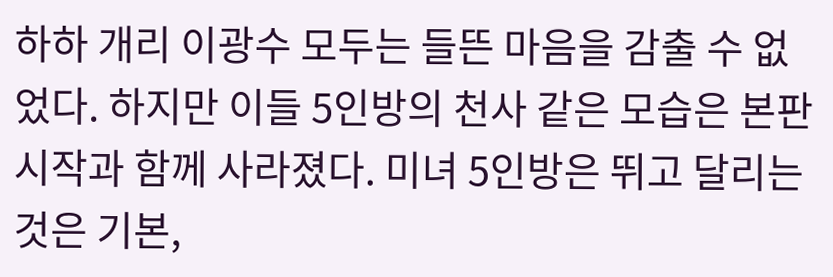하하 개리 이광수 모두는 들뜬 마음을 감출 수 없었다. 하지만 이들 5인방의 천사 같은 모습은 본판 시작과 함께 사라졌다. 미녀 5인방은 뛰고 달리는 것은 기본,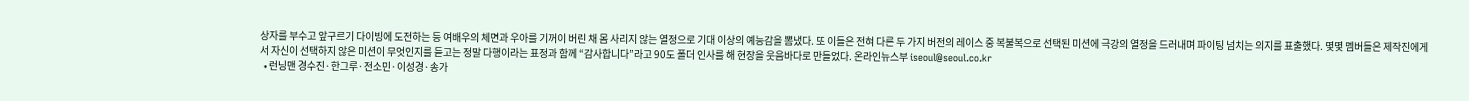상자를 부수고 앞구르기 다이빙에 도전하는 등 여배우의 체면과 우아를 기꺼이 버린 채 몸 사리지 않는 열정으로 기대 이상의 예능감을 뽐냈다. 또 이들은 전혀 다른 두 가지 버전의 레이스 중 복불복으로 선택된 미션에 극강의 열정을 드러내며 파이팅 넘치는 의지를 표출했다. 몇몇 멤버들은 제작진에게서 자신이 선택하지 않은 미션이 무엇인지를 듣고는 정말 다행이라는 표정과 함께 “감사합니다”라고 90도 폴더 인사를 해 현장을 웃음바다로 만들었다. 온라인뉴스부 iseoul@seoul.co.kr
  • 런닝맨 경수진·한그루·전소민·이성경·송가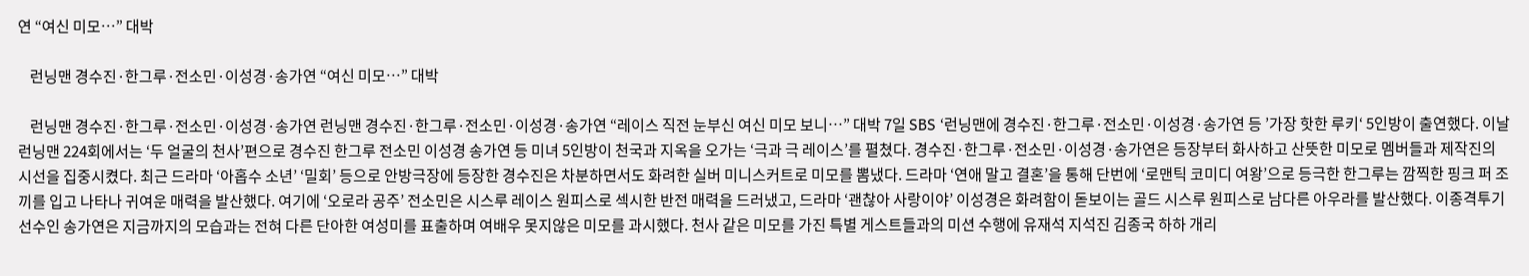연 “여신 미모…” 대박

    런닝맨 경수진·한그루·전소민·이성경·송가연 “여신 미모…” 대박

    런닝맨 경수진·한그루·전소민·이성경·송가연 런닝맨 경수진·한그루·전소민·이성경·송가연 “레이스 직전 눈부신 여신 미모 보니…” 대박 7일 SBS ‘런닝맨에 경수진·한그루·전소민·이성경·송가연 등 ’가장 핫한 루키‘ 5인방이 출연했다. 이날 런닝맨 224회에서는 ‘두 얼굴의 천사’편으로 경수진 한그루 전소민 이성경 송가연 등 미녀 5인방이 천국과 지옥을 오가는 ‘극과 극 레이스’를 펼쳤다. 경수진·한그루·전소민·이성경·송가연은 등장부터 화사하고 산뜻한 미모로 멤버들과 제작진의 시선을 집중시켰다. 최근 드라마 ‘아홉수 소년’ ‘밀회’ 등으로 안방극장에 등장한 경수진은 차분하면서도 화려한 실버 미니스커트로 미모를 뽐냈다. 드라마 ‘연애 말고 결혼’을 통해 단번에 ‘로맨틱 코미디 여왕’으로 등극한 한그루는 깜찍한 핑크 퍼 조끼를 입고 나타나 귀여운 매력을 발산했다. 여기에 ‘오로라 공주’ 전소민은 시스루 레이스 원피스로 섹시한 반전 매력을 드러냈고, 드라마 ‘괜찮아 사랑이야’ 이성경은 화려함이 돋보이는 골드 시스루 원피스로 남다른 아우라를 발산했다. 이종격투기선수인 송가연은 지금까지의 모습과는 전혀 다른 단아한 여성미를 표출하며 여배우 못지않은 미모를 과시했다. 천사 같은 미모를 가진 특별 게스트들과의 미션 수행에 유재석 지석진 김종국 하하 개리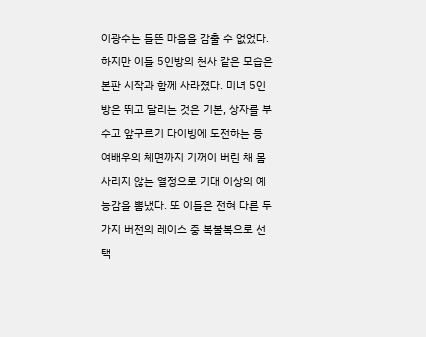이광수는 들뜬 마음을 감출 수 없었다. 하지만 이들 5인방의 천사 같은 모습은 본판 시작과 함께 사라졌다. 미녀 5인방은 뛰고 달리는 것은 기본, 상자를 부수고 앞구르기 다이빙에 도전하는 등 여배우의 체면까지 기꺼이 버린 채 몸 사리지 않는 열정으로 기대 이상의 예능감을 뽐냈다. 또 이들은 전혀 다른 두 가지 버전의 레이스 중 복불복으로 선택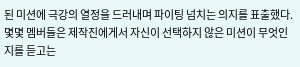된 미션에 극강의 열정을 드러내며 파이팅 넘치는 의지를 표출했다. 몇몇 멤버들은 제작진에게서 자신이 선택하지 않은 미션이 무엇인지를 듣고는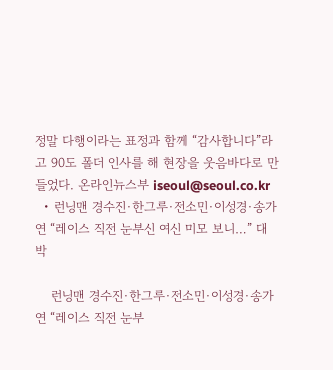정말 다행이라는 표정과 함께 “감사합니다”라고 90도 폴더 인사를 해 현장을 웃음바다로 만들었다. 온라인뉴스부 iseoul@seoul.co.kr
  • 런닝맨 경수진·한그루·전소민·이성경·송가연 “레이스 직전 눈부신 여신 미모 보니…” 대박

    런닝맨 경수진·한그루·전소민·이성경·송가연 “레이스 직전 눈부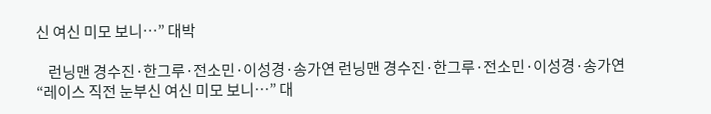신 여신 미모 보니…” 대박

    런닝맨 경수진·한그루·전소민·이성경·송가연 런닝맨 경수진·한그루·전소민·이성경·송가연 “레이스 직전 눈부신 여신 미모 보니…” 대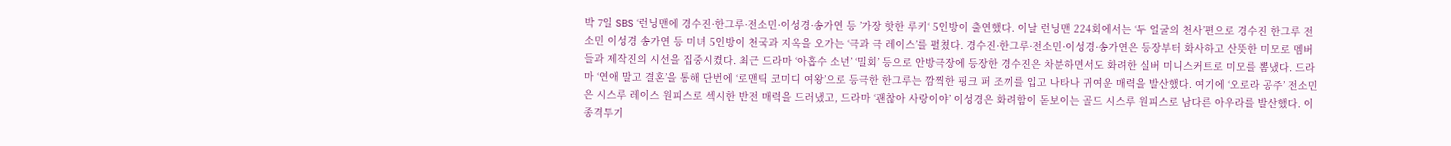박 7일 SBS ‘런닝맨에 경수진·한그루·전소민·이성경·송가연 등 ’가장 핫한 루키‘ 5인방이 출연했다. 이날 런닝맨 224회에서는 ‘두 얼굴의 천사’편으로 경수진 한그루 전소민 이성경 송가연 등 미녀 5인방이 천국과 지옥을 오가는 ‘극과 극 레이스’를 펼쳤다. 경수진·한그루·전소민·이성경·송가연은 등장부터 화사하고 산뜻한 미모로 멤버들과 제작진의 시선을 집중시켰다. 최근 드라마 ‘아홉수 소년’ ‘밀회’ 등으로 안방극장에 등장한 경수진은 차분하면서도 화려한 실버 미니스커트로 미모를 뽐냈다. 드라마 ‘연애 말고 결혼’을 통해 단번에 ‘로맨틱 코미디 여왕’으로 등극한 한그루는 깜찍한 핑크 퍼 조끼를 입고 나타나 귀여운 매력을 발산했다. 여기에 ‘오로라 공주’ 전소민은 시스루 레이스 원피스로 섹시한 반전 매력을 드러냈고, 드라마 ‘괜찮아 사랑이야’ 이성경은 화려함이 돋보이는 골드 시스루 원피스로 남다른 아우라를 발산했다. 이종격투기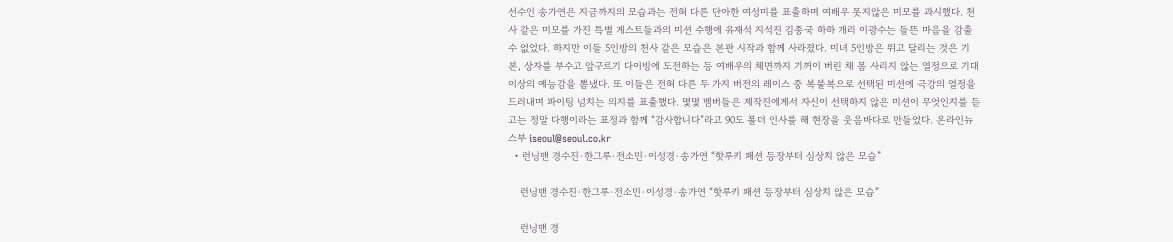선수인 송가연은 지금까지의 모습과는 전혀 다른 단아한 여성미를 표출하며 여배우 못지않은 미모를 과시했다. 천사 같은 미모를 가진 특별 게스트들과의 미션 수행에 유재석 지석진 김종국 하하 개리 이광수는 들뜬 마음을 감출 수 없었다. 하지만 이들 5인방의 천사 같은 모습은 본판 시작과 함께 사라졌다. 미녀 5인방은 뛰고 달리는 것은 기본, 상자를 부수고 앞구르기 다이빙에 도전하는 등 여배우의 체면까지 기꺼이 버린 채 몸 사리지 않는 열정으로 기대 이상의 예능감을 뽐냈다. 또 이들은 전혀 다른 두 가지 버전의 레이스 중 복불복으로 선택된 미션에 극강의 열정을 드러내며 파이팅 넘치는 의지를 표출했다. 몇몇 멤버들은 제작진에게서 자신이 선택하지 않은 미션이 무엇인지를 듣고는 정말 다행이라는 표정과 함께 “감사합니다”라고 90도 폴더 인사를 해 현장을 웃음바다로 만들었다. 온라인뉴스부 iseoul@seoul.co.kr
  • 런닝맨 경수진·한그루·전소민·이성경·송가연 “핫루키 패션 등장부터 심상치 않은 모습”

    런닝맨 경수진·한그루·전소민·이성경·송가연 “핫루키 패션 등장부터 심상치 않은 모습”

    런닝맨 경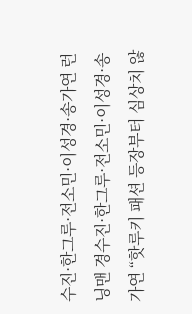수진·한그루·전소민·이성경·송가연 런닝맨 경수진·한그루·전소민·이성경·송가연 “핫루키 패션 등장부터 심상치 않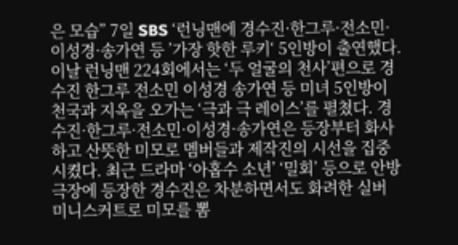은 모습” 7일 SBS ‘런닝맨에 경수진·한그루·전소민·이성경·송가연 등 ’가장 핫한 루키‘ 5인방이 출연했다. 이날 런닝맨 224회에서는 ‘두 얼굴의 천사’편으로 경수진 한그루 전소민 이성경 송가연 등 미녀 5인방이 천국과 지옥을 오가는 ‘극과 극 레이스’를 펼쳤다. 경수진·한그루·전소민·이성경·송가연은 등장부터 화사하고 산뜻한 미모로 멤버들과 제작진의 시선을 집중시켰다. 최근 드라마 ‘아홉수 소년’ ‘밀회’ 등으로 안방극장에 등장한 경수진은 차분하면서도 화려한 실버 미니스커트로 미모를 뽐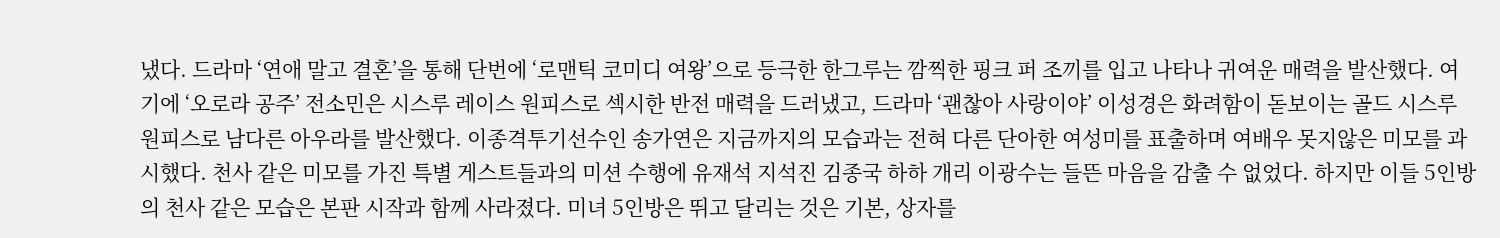냈다. 드라마 ‘연애 말고 결혼’을 통해 단번에 ‘로맨틱 코미디 여왕’으로 등극한 한그루는 깜찍한 핑크 퍼 조끼를 입고 나타나 귀여운 매력을 발산했다. 여기에 ‘오로라 공주’ 전소민은 시스루 레이스 원피스로 섹시한 반전 매력을 드러냈고, 드라마 ‘괜찮아 사랑이야’ 이성경은 화려함이 돋보이는 골드 시스루 원피스로 남다른 아우라를 발산했다. 이종격투기선수인 송가연은 지금까지의 모습과는 전혀 다른 단아한 여성미를 표출하며 여배우 못지않은 미모를 과시했다. 천사 같은 미모를 가진 특별 게스트들과의 미션 수행에 유재석 지석진 김종국 하하 개리 이광수는 들뜬 마음을 감출 수 없었다. 하지만 이들 5인방의 천사 같은 모습은 본판 시작과 함께 사라졌다. 미녀 5인방은 뛰고 달리는 것은 기본, 상자를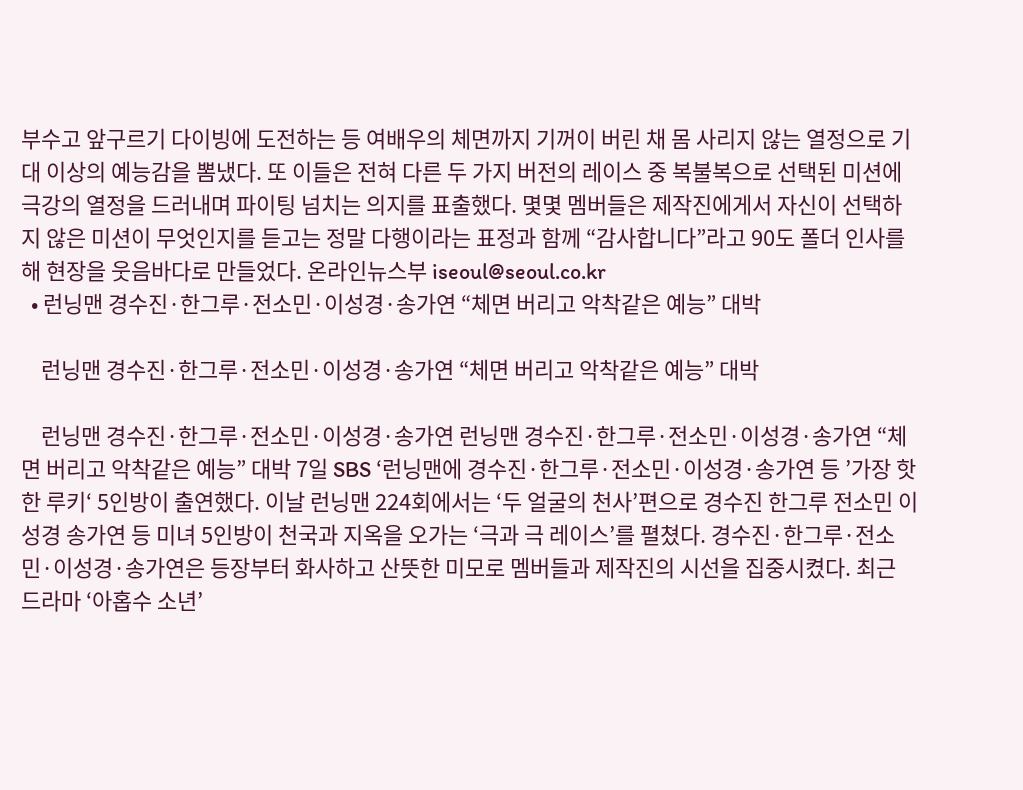부수고 앞구르기 다이빙에 도전하는 등 여배우의 체면까지 기꺼이 버린 채 몸 사리지 않는 열정으로 기대 이상의 예능감을 뽐냈다. 또 이들은 전혀 다른 두 가지 버전의 레이스 중 복불복으로 선택된 미션에 극강의 열정을 드러내며 파이팅 넘치는 의지를 표출했다. 몇몇 멤버들은 제작진에게서 자신이 선택하지 않은 미션이 무엇인지를 듣고는 정말 다행이라는 표정과 함께 “감사합니다”라고 90도 폴더 인사를 해 현장을 웃음바다로 만들었다. 온라인뉴스부 iseoul@seoul.co.kr
  • 런닝맨 경수진·한그루·전소민·이성경·송가연 “체면 버리고 악착같은 예능” 대박

    런닝맨 경수진·한그루·전소민·이성경·송가연 “체면 버리고 악착같은 예능” 대박

    런닝맨 경수진·한그루·전소민·이성경·송가연 런닝맨 경수진·한그루·전소민·이성경·송가연 “체면 버리고 악착같은 예능” 대박 7일 SBS ‘런닝맨에 경수진·한그루·전소민·이성경·송가연 등 ’가장 핫한 루키‘ 5인방이 출연했다. 이날 런닝맨 224회에서는 ‘두 얼굴의 천사’편으로 경수진 한그루 전소민 이성경 송가연 등 미녀 5인방이 천국과 지옥을 오가는 ‘극과 극 레이스’를 펼쳤다. 경수진·한그루·전소민·이성경·송가연은 등장부터 화사하고 산뜻한 미모로 멤버들과 제작진의 시선을 집중시켰다. 최근 드라마 ‘아홉수 소년’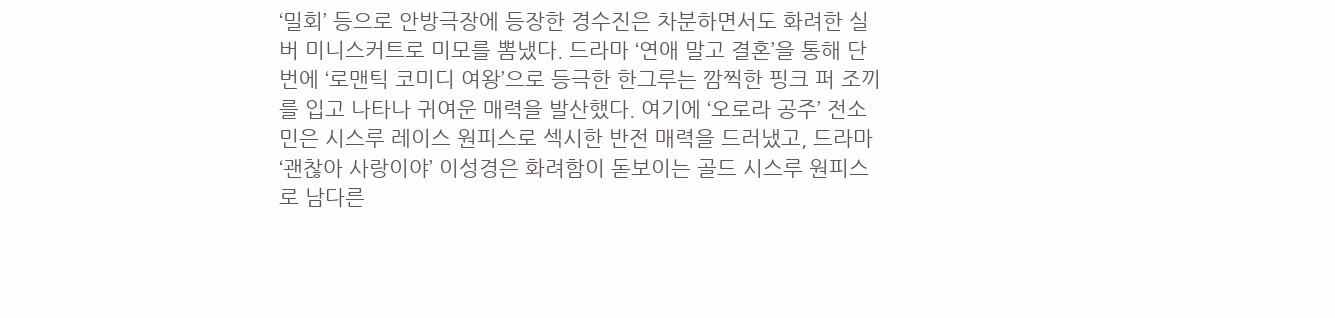‘밀회’ 등으로 안방극장에 등장한 경수진은 차분하면서도 화려한 실버 미니스커트로 미모를 뽐냈다. 드라마 ‘연애 말고 결혼’을 통해 단번에 ‘로맨틱 코미디 여왕’으로 등극한 한그루는 깜찍한 핑크 퍼 조끼를 입고 나타나 귀여운 매력을 발산했다. 여기에 ‘오로라 공주’ 전소민은 시스루 레이스 원피스로 섹시한 반전 매력을 드러냈고, 드라마 ‘괜찮아 사랑이야’ 이성경은 화려함이 돋보이는 골드 시스루 원피스로 남다른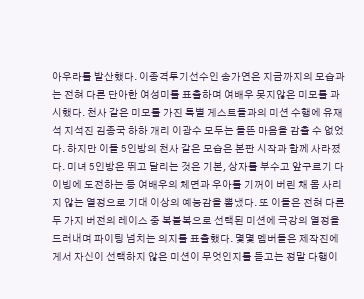아우라를 발산했다. 이종격투기선수인 송가연은 지금까지의 모습과는 전혀 다른 단아한 여성미를 표출하며 여배우 못지않은 미모를 과시했다. 천사 같은 미모를 가진 특별 게스트들과의 미션 수행에 유재석 지석진 김종국 하하 개리 이광수 모두는 들뜬 마음을 감출 수 없었다. 하지만 이들 5인방의 천사 같은 모습은 본판 시작과 함께 사라졌다. 미녀 5인방은 뛰고 달리는 것은 기본, 상자를 부수고 앞구르기 다이빙에 도전하는 등 여배우의 체면과 우아를 기꺼이 버린 채 몸 사리지 않는 열정으로 기대 이상의 예능감을 뽐냈다. 또 이들은 전혀 다른 두 가지 버전의 레이스 중 복불복으로 선택된 미션에 극강의 열정을 드러내며 파이팅 넘치는 의지를 표출했다. 몇몇 멤버들은 제작진에게서 자신이 선택하지 않은 미션이 무엇인지를 듣고는 정말 다행이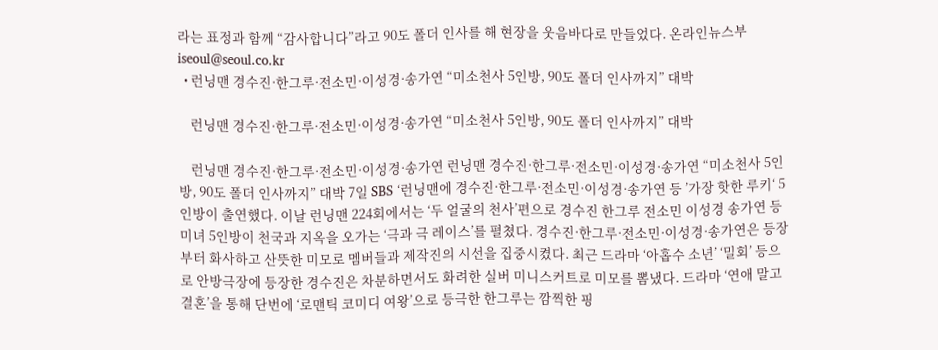라는 표정과 함께 “감사합니다”라고 90도 폴더 인사를 해 현장을 웃음바다로 만들었다. 온라인뉴스부 iseoul@seoul.co.kr
  • 런닝맨 경수진·한그루·전소민·이성경·송가연 “미소천사 5인방, 90도 폴더 인사까지” 대박

    런닝맨 경수진·한그루·전소민·이성경·송가연 “미소천사 5인방, 90도 폴더 인사까지” 대박

    런닝맨 경수진·한그루·전소민·이성경·송가연 런닝맨 경수진·한그루·전소민·이성경·송가연 “미소천사 5인방, 90도 폴더 인사까지” 대박 7일 SBS ‘런닝맨에 경수진·한그루·전소민·이성경·송가연 등 ’가장 핫한 루키‘ 5인방이 출연했다. 이날 런닝맨 224회에서는 ‘두 얼굴의 천사’편으로 경수진 한그루 전소민 이성경 송가연 등 미녀 5인방이 천국과 지옥을 오가는 ‘극과 극 레이스’를 펼쳤다. 경수진·한그루·전소민·이성경·송가연은 등장부터 화사하고 산뜻한 미모로 멤버들과 제작진의 시선을 집중시켰다. 최근 드라마 ‘아홉수 소년’ ‘밀회’ 등으로 안방극장에 등장한 경수진은 차분하면서도 화려한 실버 미니스커트로 미모를 뽐냈다. 드라마 ‘연애 말고 결혼’을 통해 단번에 ‘로맨틱 코미디 여왕’으로 등극한 한그루는 깜찍한 핑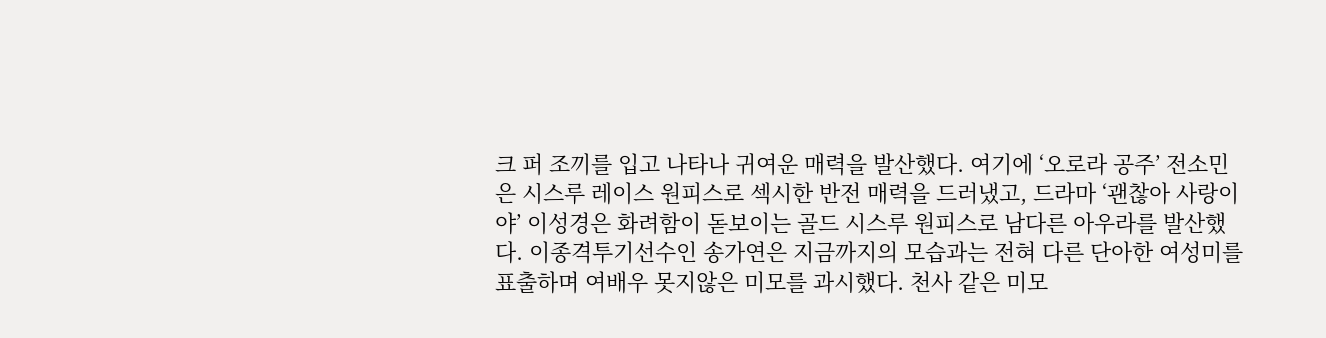크 퍼 조끼를 입고 나타나 귀여운 매력을 발산했다. 여기에 ‘오로라 공주’ 전소민은 시스루 레이스 원피스로 섹시한 반전 매력을 드러냈고, 드라마 ‘괜찮아 사랑이야’ 이성경은 화려함이 돋보이는 골드 시스루 원피스로 남다른 아우라를 발산했다. 이종격투기선수인 송가연은 지금까지의 모습과는 전혀 다른 단아한 여성미를 표출하며 여배우 못지않은 미모를 과시했다. 천사 같은 미모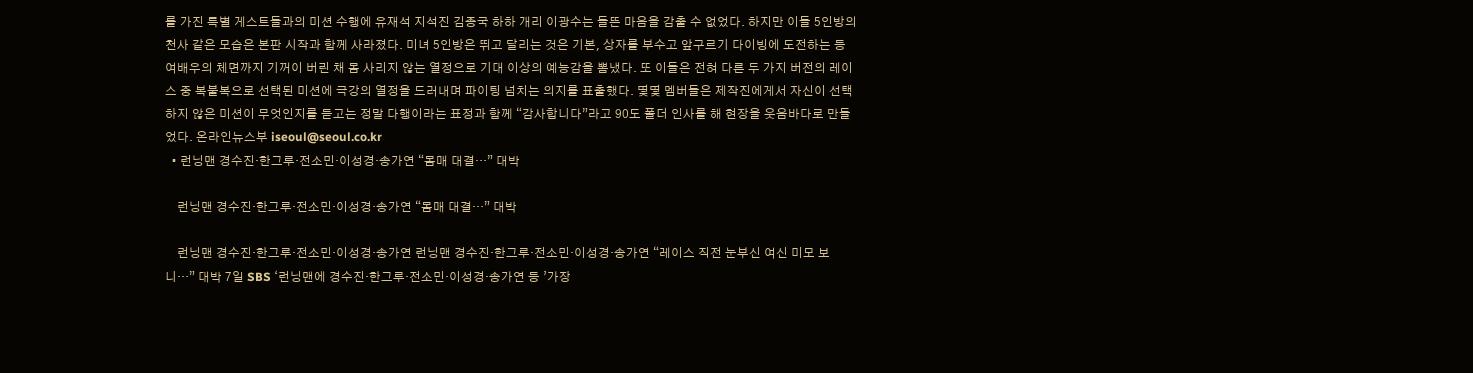를 가진 특별 게스트들과의 미션 수행에 유재석 지석진 김종국 하하 개리 이광수는 들뜬 마음을 감출 수 없었다. 하지만 이들 5인방의 천사 같은 모습은 본판 시작과 함께 사라졌다. 미녀 5인방은 뛰고 달리는 것은 기본, 상자를 부수고 앞구르기 다이빙에 도전하는 등 여배우의 체면까지 기꺼이 버린 채 몸 사리지 않는 열정으로 기대 이상의 예능감을 뽐냈다. 또 이들은 전혀 다른 두 가지 버전의 레이스 중 복불복으로 선택된 미션에 극강의 열정을 드러내며 파이팅 넘치는 의지를 표출했다. 몇몇 멤버들은 제작진에게서 자신이 선택하지 않은 미션이 무엇인지를 듣고는 정말 다행이라는 표정과 함께 “감사합니다”라고 90도 폴더 인사를 해 현장을 웃음바다로 만들었다. 온라인뉴스부 iseoul@seoul.co.kr
  • 런닝맨 경수진·한그루·전소민·이성경·송가연 “몸매 대결…” 대박

    런닝맨 경수진·한그루·전소민·이성경·송가연 “몸매 대결…” 대박

    런닝맨 경수진·한그루·전소민·이성경·송가연 런닝맨 경수진·한그루·전소민·이성경·송가연 “레이스 직전 눈부신 여신 미모 보니…” 대박 7일 SBS ‘런닝맨에 경수진·한그루·전소민·이성경·송가연 등 ’가장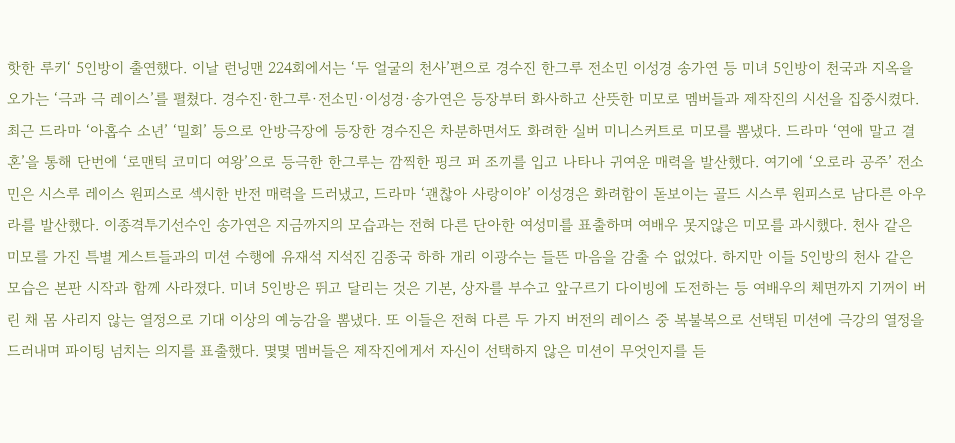핫한 루키‘ 5인방이 출연했다. 이날 런닝맨 224회에서는 ‘두 얼굴의 천사’편으로 경수진 한그루 전소민 이성경 송가연 등 미녀 5인방이 천국과 지옥을 오가는 ‘극과 극 레이스’를 펼쳤다. 경수진·한그루·전소민·이성경·송가연은 등장부터 화사하고 산뜻한 미모로 멤버들과 제작진의 시선을 집중시켰다. 최근 드라마 ‘아홉수 소년’ ‘밀회’ 등으로 안방극장에 등장한 경수진은 차분하면서도 화려한 실버 미니스커트로 미모를 뽐냈다. 드라마 ‘연애 말고 결혼’을 통해 단번에 ‘로맨틱 코미디 여왕’으로 등극한 한그루는 깜찍한 핑크 퍼 조끼를 입고 나타나 귀여운 매력을 발산했다. 여기에 ‘오로라 공주’ 전소민은 시스루 레이스 원피스로 섹시한 반전 매력을 드러냈고, 드라마 ‘괜찮아 사랑이야’ 이성경은 화려함이 돋보이는 골드 시스루 원피스로 남다른 아우라를 발산했다. 이종격투기선수인 송가연은 지금까지의 모습과는 전혀 다른 단아한 여성미를 표출하며 여배우 못지않은 미모를 과시했다. 천사 같은 미모를 가진 특별 게스트들과의 미션 수행에 유재석 지석진 김종국 하하 개리 이광수는 들뜬 마음을 감출 수 없었다. 하지만 이들 5인방의 천사 같은 모습은 본판 시작과 함께 사라졌다. 미녀 5인방은 뛰고 달리는 것은 기본, 상자를 부수고 앞구르기 다이빙에 도전하는 등 여배우의 체면까지 기꺼이 버린 채 몸 사리지 않는 열정으로 기대 이상의 예능감을 뽐냈다. 또 이들은 전혀 다른 두 가지 버전의 레이스 중 복불복으로 선택된 미션에 극강의 열정을 드러내며 파이팅 넘치는 의지를 표출했다. 몇몇 멤버들은 제작진에게서 자신이 선택하지 않은 미션이 무엇인지를 듣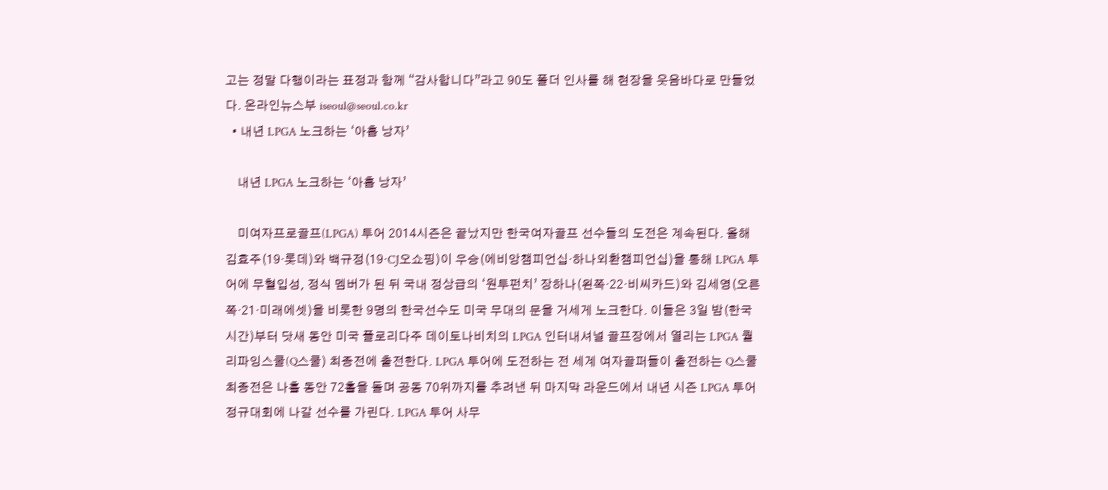고는 정말 다행이라는 표정과 함께 “감사합니다”라고 90도 폴더 인사를 해 현장을 웃음바다로 만들었다. 온라인뉴스부 iseoul@seoul.co.kr
  • 내년 LPGA 노크하는 ‘아홉 낭자’

    내년 LPGA 노크하는 ‘아홉 낭자’

    미여자프로골프(LPGA) 투어 2014시즌은 끝났지만 한국여자골프 선수들의 도전은 계속된다. 올해 김효주(19·롯데)와 백규정(19·CJ오쇼핑)이 우승(에비앙챔피언십·하나외환챔피언십)을 통해 LPGA 투어에 무혈입성, 정식 멤버가 된 뒤 국내 정상급의 ‘원투펀치’ 장하나(왼쪽·22·비씨카드)와 김세영(오른쪽·21·미래에셋)을 비롯한 9명의 한국선수도 미국 무대의 문을 거세게 노크한다. 이들은 3일 밤(한국시간)부터 닷새 동안 미국 플로리다주 데이토나비치의 LPGA 인터내셔널 골프장에서 열리는 LPGA 퀄리파잉스쿨(Q스쿨) 최종전에 출전한다. LPGA 투어에 도전하는 전 세계 여자골퍼들이 출전하는 Q스쿨 최종전은 나흘 동안 72홀을 돌며 공동 70위까지를 추려낸 뒤 마지막 라운드에서 내년 시즌 LPGA 투어 정규대회에 나갈 선수를 가린다. LPGA 투어 사무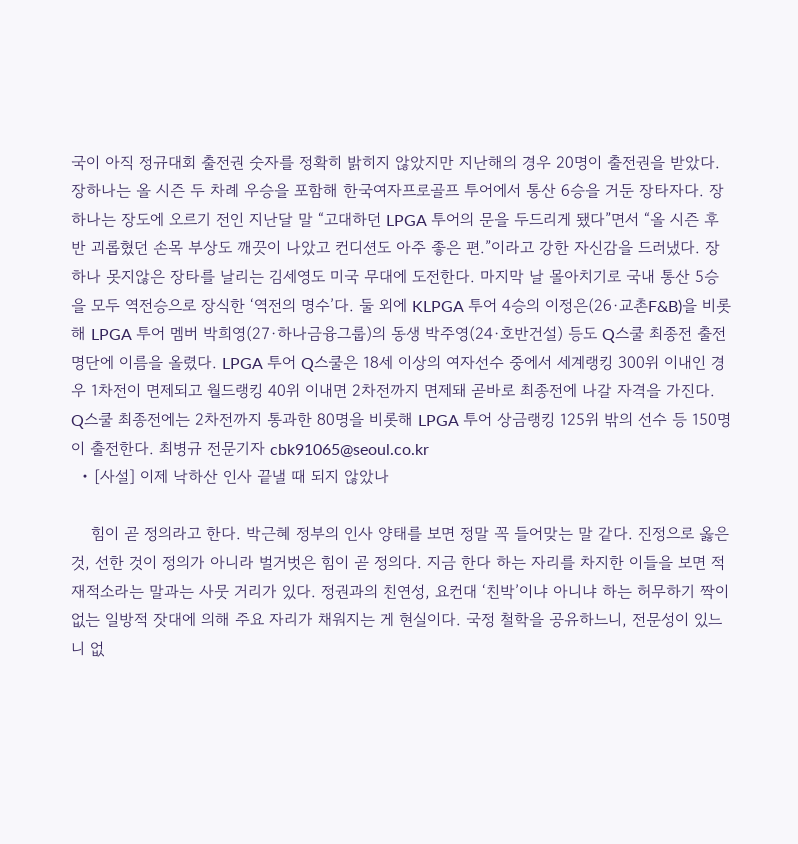국이 아직 정규대회 출전권 숫자를 정확히 밝히지 않았지만 지난해의 경우 20명이 출전권을 받았다. 장하나는 올 시즌 두 차례 우승을 포함해 한국여자프로골프 투어에서 통산 6승을 거둔 장타자다. 장하나는 장도에 오르기 전인 지난달 말 “고대하던 LPGA 투어의 문을 두드리게 됐다”면서 “올 시즌 후반 괴롭혔던 손목 부상도 깨끗이 나았고 컨디션도 아주 좋은 편.”이라고 강한 자신감을 드러냈다. 장하나 못지않은 장타를 날리는 김세영도 미국 무대에 도전한다. 마지막 날 몰아치기로 국내 통산 5승을 모두 역전승으로 장식한 ‘역전의 명수’다. 둘 외에 KLPGA 투어 4승의 이정은(26·교촌F&B)을 비롯해 LPGA 투어 멤버 박희영(27·하나금융그룹)의 동생 박주영(24·호반건설) 등도 Q스쿨 최종전 출전 명단에 이름을 올렸다. LPGA 투어 Q스쿨은 18세 이상의 여자선수 중에서 세계랭킹 300위 이내인 경우 1차전이 면제되고 월드랭킹 40위 이내면 2차전까지 면제돼 곧바로 최종전에 나갈 자격을 가진다. Q스쿨 최종전에는 2차전까지 통과한 80명을 비롯해 LPGA 투어 상금랭킹 125위 밖의 선수 등 150명이 출전한다. 최병규 전문기자 cbk91065@seoul.co.kr
  • [사설] 이제 낙하산 인사 끝낼 때 되지 않았나

    힘이 곧 정의라고 한다. 박근혜 정부의 인사 양태를 보면 정말 꼭 들어맞는 말 같다. 진정으로 옳은 것, 선한 것이 정의가 아니라 벌거벗은 힘이 곧 정의다. 지금 한다 하는 자리를 차지한 이들을 보면 적재적소라는 말과는 사뭇 거리가 있다. 정권과의 친연성, 요컨대 ‘친박’이냐 아니냐 하는 허무하기 짝이 없는 일방적 잣대에 의해 주요 자리가 채워지는 게 현실이다. 국정 철학을 공유하느니, 전문성이 있느니 없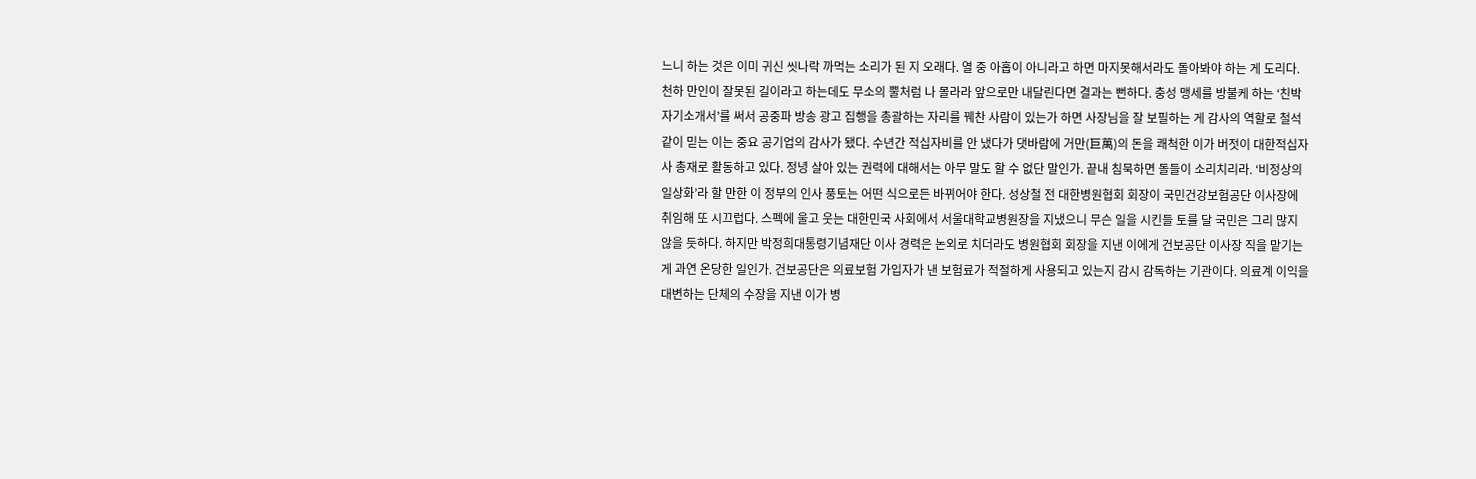느니 하는 것은 이미 귀신 씻나락 까먹는 소리가 된 지 오래다. 열 중 아홉이 아니라고 하면 마지못해서라도 돌아봐야 하는 게 도리다. 천하 만인이 잘못된 길이라고 하는데도 무소의 뿔처럼 나 몰라라 앞으로만 내달린다면 결과는 뻔하다. 충성 맹세를 방불케 하는 ‘친박 자기소개서’를 써서 공중파 방송 광고 집행을 총괄하는 자리를 꿰찬 사람이 있는가 하면 사장님을 잘 보필하는 게 감사의 역할로 철석같이 믿는 이는 중요 공기업의 감사가 됐다. 수년간 적십자비를 안 냈다가 댓바람에 거만(巨萬)의 돈을 쾌척한 이가 버젓이 대한적십자사 총재로 활동하고 있다. 정녕 살아 있는 권력에 대해서는 아무 말도 할 수 없단 말인가. 끝내 침묵하면 돌들이 소리치리라. ‘비정상의 일상화’라 할 만한 이 정부의 인사 풍토는 어떤 식으로든 바뀌어야 한다. 성상철 전 대한병원협회 회장이 국민건강보험공단 이사장에 취임해 또 시끄럽다. 스펙에 울고 웃는 대한민국 사회에서 서울대학교병원장을 지냈으니 무슨 일을 시킨들 토를 달 국민은 그리 많지 않을 듯하다. 하지만 박정희대통령기념재단 이사 경력은 논외로 치더라도 병원협회 회장을 지낸 이에게 건보공단 이사장 직을 맡기는 게 과연 온당한 일인가. 건보공단은 의료보험 가입자가 낸 보험료가 적절하게 사용되고 있는지 감시 감독하는 기관이다. 의료계 이익을 대변하는 단체의 수장을 지낸 이가 병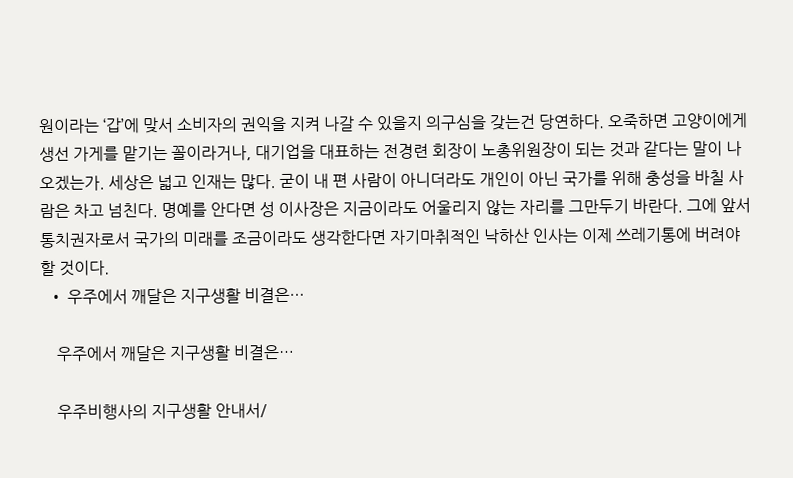원이라는 ‘갑’에 맞서 소비자의 권익을 지켜 나갈 수 있을지 의구심을 갖는건 당연하다. 오죽하면 고양이에게 생선 가게를 맡기는 꼴이라거나, 대기업을 대표하는 전경련 회장이 노총위원장이 되는 것과 같다는 말이 나오겠는가. 세상은 넓고 인재는 많다. 굳이 내 편 사람이 아니더라도 개인이 아닌 국가를 위해 충성을 바칠 사람은 차고 넘친다. 명예를 안다면 성 이사장은 지금이라도 어울리지 않는 자리를 그만두기 바란다. 그에 앞서 통치권자로서 국가의 미래를 조금이라도 생각한다면 자기마취적인 낙하산 인사는 이제 쓰레기통에 버려야 할 것이다.
  • 우주에서 깨달은 지구생활 비결은…

    우주에서 깨달은 지구생활 비결은…

    우주비행사의 지구생활 안내서/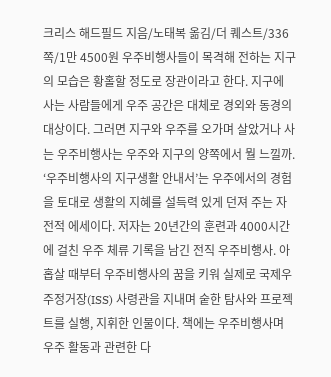크리스 해드필드 지음/노태복 옮김/더 퀘스트/336쪽/1만 4500원 우주비행사들이 목격해 전하는 지구의 모습은 황홀할 정도로 장관이라고 한다. 지구에 사는 사람들에게 우주 공간은 대체로 경외와 동경의 대상이다. 그러면 지구와 우주를 오가며 살았거나 사는 우주비행사는 우주와 지구의 양쪽에서 뭘 느낄까. ‘우주비행사의 지구생활 안내서’는 우주에서의 경험을 토대로 생활의 지혜를 설득력 있게 던져 주는 자전적 에세이다. 저자는 20년간의 훈련과 4000시간에 걸친 우주 체류 기록을 남긴 전직 우주비행사. 아홉살 때부터 우주비행사의 꿈을 키워 실제로 국제우주정거장(ISS) 사령관을 지내며 숱한 탐사와 프로젝트를 실행, 지휘한 인물이다. 책에는 우주비행사며 우주 활동과 관련한 다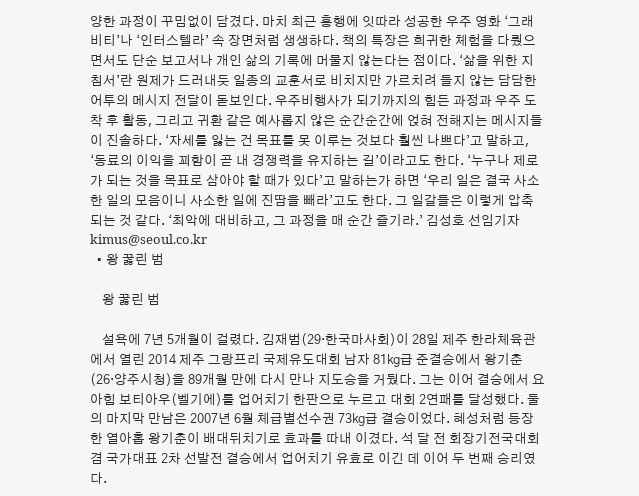양한 과정이 꾸밈없이 담겼다. 마치 최근 흥행에 잇따라 성공한 우주 영화 ‘그래비티’나 ‘인터스텔라’ 속 장면처럼 생생하다. 책의 특장은 희귀한 체험을 다뤘으면서도 단순 보고서나 개인 삶의 기록에 머물지 않는다는 점이다. ‘삶을 위한 지침서’란 원제가 드러내듯 일종의 교훈서로 비치지만 가르치려 들지 않는 담담한 어투의 메시지 전달이 돋보인다. 우주비행사가 되기까지의 힘든 과정과 우주 도착 후 활동, 그리고 귀환 같은 예사롭지 않은 순간순간에 얹혀 전해지는 메시지들이 진솔하다. ‘자세를 잃는 건 목표를 못 이루는 것보다 훨씬 나쁘다’고 말하고, ‘동료의 이익을 꾀함이 곧 내 경쟁력을 유지하는 길’이라고도 한다. ‘누구나 제로가 되는 것을 목표로 삼아야 할 때가 있다’고 말하는가 하면 ‘우리 일은 결국 사소한 일의 모음이니 사소한 일에 진땀을 빼라’고도 한다. 그 일갈들은 이렇게 압축되는 것 같다. ‘최악에 대비하고, 그 과정을 매 순간 즐기라.’ 김성호 선임기자 kimus@seoul.co.kr
  • 왕 꿇린 범

    왕 꿇린 범

    설욕에 7년 5개월이 걸렸다. 김재범(29·한국마사회)이 28일 제주 한라체육관에서 열린 2014 제주 그랑프리 국제유도대회 남자 81㎏급 준결승에서 왕기춘(26·양주시청)을 89개월 만에 다시 만나 지도승을 거뒀다. 그는 이어 결승에서 요아힘 보티아우(벨기에)를 업어치기 한판으로 누르고 대회 2연패를 달성했다. 둘의 마지막 만남은 2007년 6월 체급별선수권 73㎏급 결승이었다. 혜성처럼 등장한 열아홉 왕기춘이 배대뒤치기로 효과를 따내 이겼다. 석 달 전 회장기전국대회 겸 국가대표 2차 선발전 결승에서 업어치기 유효로 이긴 데 이어 두 번째 승리였다.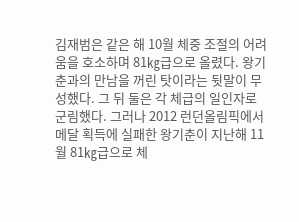김재범은 같은 해 10월 체중 조절의 어려움을 호소하며 81㎏급으로 올렸다. 왕기춘과의 만남을 꺼린 탓이라는 뒷말이 무성했다. 그 뒤 둘은 각 체급의 일인자로 군림했다. 그러나 2012 런던올림픽에서 메달 획득에 실패한 왕기춘이 지난해 11월 81㎏급으로 체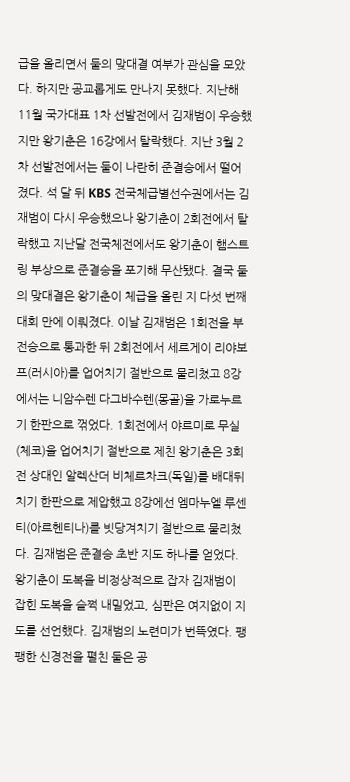급을 올리면서 둘의 맞대결 여부가 관심을 모았다. 하지만 공교롭게도 만나지 못했다. 지난해 11월 국가대표 1차 선발전에서 김재범이 우승했지만 왕기춘은 16강에서 탈락했다. 지난 3월 2차 선발전에서는 둘이 나란히 준결승에서 떨어졌다. 석 달 뒤 KBS 전국체급별선수권에서는 김재범이 다시 우승했으나 왕기춘이 2회전에서 탈락했고 지난달 전국체전에서도 왕기춘이 햄스트링 부상으로 준결승을 포기해 무산됐다. 결국 둘의 맞대결은 왕기춘이 체급을 올린 지 다섯 번째 대회 만에 이뤄졌다. 이날 김재범은 1회전을 부전승으로 통과한 뒤 2회전에서 세르게이 리야보프(러시아)를 업어치기 절반으로 물리쳤고 8강에서는 니암수렌 다그바수렌(몽골)을 가로누르기 한판으로 꺾었다. 1회전에서 야르미로 무실(체코)을 업어치기 절반으로 제친 왕기춘은 3회전 상대인 알렉산더 비체르차크(독일)를 배대뒤치기 한판으로 제압했고 8강에선 엠마누엘 루센티(아르헨티나)를 빗당겨치기 절반으로 물리쳤다. 김재범은 준결승 초반 지도 하나를 얻었다. 왕기춘이 도복을 비정상적으로 잡자 김재범이 잡힌 도복을 슬쩍 내밀었고, 심판은 여지없이 지도를 선언했다. 김재범의 노련미가 번뜩였다. 팽팽한 신경전을 펼친 둘은 공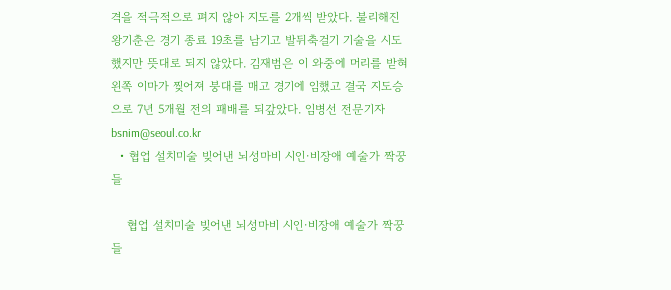격을 적극적으로 펴지 않아 지도를 2개씩 받았다. 불리해진 왕기춘은 경기 종료 19초를 남기고 발뒤축걸기 기술을 시도했지만 뜻대로 되지 않았다. 김재범은 이 와중에 머리를 받혀 왼쪽 이마가 찢어져 붕대를 매고 경기에 임했고 결국 지도승으로 7년 5개월 전의 패배를 되갚았다. 임병선 전문기자 bsnim@seoul.co.kr
  • 협업 설치미술 빚어낸 뇌성마비 시인·비장애 예술가 짝꿍들

    협업 설치미술 빚어낸 뇌성마비 시인·비장애 예술가 짝꿍들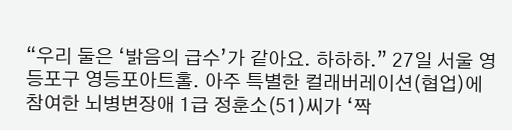“우리 둘은 ‘밝음의 급수’가 같아요. 하하하.” 27일 서울 영등포구 영등포아트홀. 아주 특별한 컬래버레이션(협업)에 참여한 뇌병변장애 1급 정훈소(51)씨가 ‘짝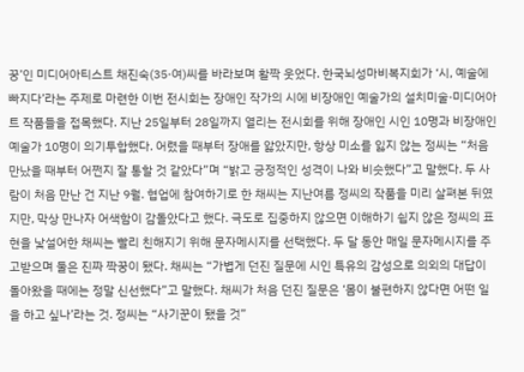꿍’인 미디어아티스트 채진숙(35·여)씨를 바라보며 활짝 웃었다. 한국뇌성마비복지회가 ‘시, 예술에 빠지다’라는 주제로 마련한 이번 전시회는 장애인 작가의 시에 비장애인 예술가의 설치미술·미디어아트 작품들을 접목했다. 지난 25일부터 28일까지 열리는 전시회를 위해 장애인 시인 10명과 비장애인 예술가 10명이 의기투합했다. 어렸을 때부터 장애를 앓았지만, 항상 미소를 잃지 않는 정씨는 “처음 만났을 때부터 어쩐지 잘 통할 것 같았다”며 “밝고 긍정적인 성격이 나와 비슷했다”고 말했다. 두 사람이 처음 만난 건 지난 9월. 협업에 참여하기로 한 채씨는 지난여름 정씨의 작품을 미리 살펴본 뒤였지만, 막상 만나자 어색함이 감돌았다고 했다. 극도로 집중하지 않으면 이해하기 쉽지 않은 정씨의 표현을 낯설어한 채씨는 빨리 친해지기 위해 문자메시지를 선택했다. 두 달 동안 매일 문자메시지를 주고받으며 둘은 진짜 짝꿍이 됐다. 채씨는 “가볍게 던진 질문에 시인 특유의 감성으로 의외의 대답이 돌아왔을 때에는 정말 신선했다”고 말했다. 채씨가 처음 던진 질문은 ‘몸이 불편하지 않다면 어떤 일을 하고 싶나’라는 것. 정씨는 “사기꾼이 됐을 것”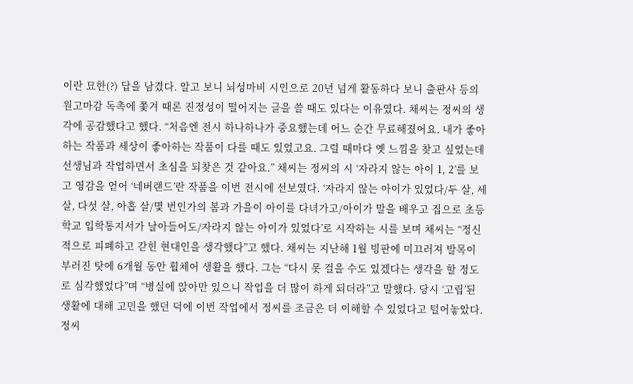이란 묘한(?) 답을 남겼다. 알고 보니 뇌성마비 시인으로 20년 넘게 활동하다 보니 출판사 등의 원고마감 독촉에 쫓겨 때론 진정성이 떨어지는 글을 쓸 때도 있다는 이유였다. 채씨는 정씨의 생각에 공감했다고 했다. “처음엔 전시 하나하나가 중요했는데 어느 순간 무료해졌어요. 내가 좋아하는 작품과 세상이 좋아하는 작품이 다를 때도 있었고요. 그럴 때마다 옛 느낌을 찾고 싶었는데 선생님과 작업하면서 초심을 되찾은 것 같아요.” 채씨는 정씨의 시 ‘자라지 않는 아이 1, 2’를 보고 영감을 얻어 ‘네버랜드’란 작품을 이번 전시에 선보였다. ‘자라지 않는 아이가 있었다/두 살, 세 살, 다섯 살, 아홉 살/몇 번인가의 봄과 가을이 아이를 다녀가고/아이가 말을 배우고 집으로 초등학교 입학통지서가 날아들어도/자라지 않는 아이가 있었다’로 시작하는 시를 보며 채씨는 “정신적으로 피폐하고 갇힌 현대인을 생각했다”고 했다. 채씨는 지난해 1월 빙판에 미끄러져 발목이 부러진 탓에 6개월 동안 휠체어 생활을 했다. 그는 “다시 못 걸을 수도 있겠다는 생각을 할 정도로 심각했었다”며 “병실에 앉아만 있으니 작업을 더 많이 하게 되더라”고 말했다. 당시 ‘고립’된 생활에 대해 고민을 했던 덕에 이번 작업에서 정씨를 조금은 더 이해할 수 있었다고 털어놓았다. 정씨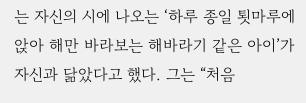는 자신의 시에 나오는 ‘하루 종일 툇마루에 앉아 해만 바라보는 해바라기 같은 아이’가 자신과 닮았다고 했다. 그는 “처음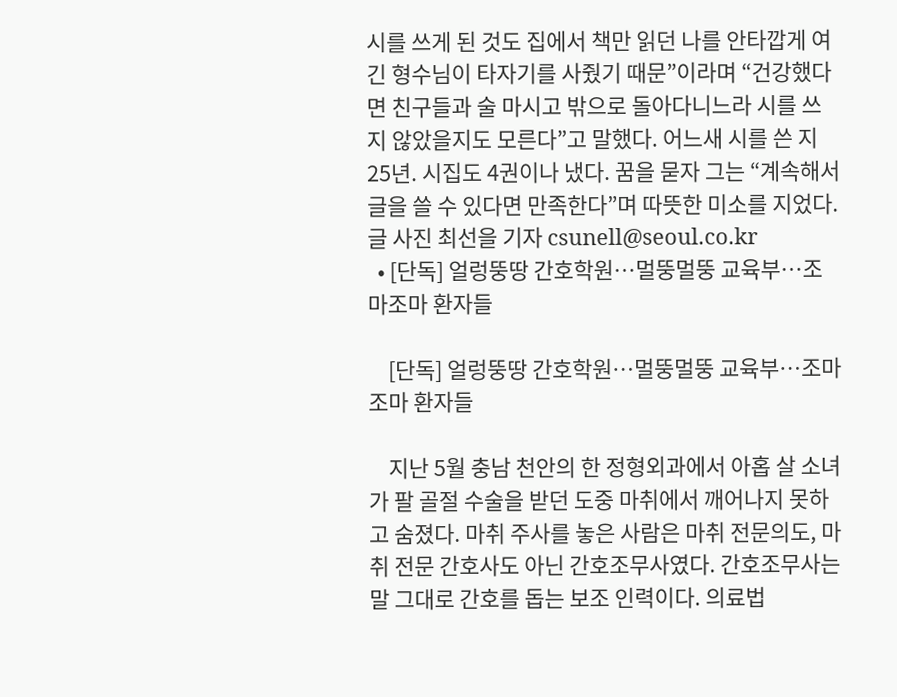시를 쓰게 된 것도 집에서 책만 읽던 나를 안타깝게 여긴 형수님이 타자기를 사줬기 때문”이라며 “건강했다면 친구들과 술 마시고 밖으로 돌아다니느라 시를 쓰지 않았을지도 모른다”고 말했다. 어느새 시를 쓴 지 25년. 시집도 4권이나 냈다. 꿈을 묻자 그는 “계속해서 글을 쓸 수 있다면 만족한다”며 따뜻한 미소를 지었다. 글 사진 최선을 기자 csunell@seoul.co.kr
  • [단독] 얼렁뚱땅 간호학원…멀뚱멀뚱 교육부…조마조마 환자들

    [단독] 얼렁뚱땅 간호학원…멀뚱멀뚱 교육부…조마조마 환자들

    지난 5월 충남 천안의 한 정형외과에서 아홉 살 소녀가 팔 골절 수술을 받던 도중 마취에서 깨어나지 못하고 숨졌다. 마취 주사를 놓은 사람은 마취 전문의도, 마취 전문 간호사도 아닌 간호조무사였다. 간호조무사는 말 그대로 간호를 돕는 보조 인력이다. 의료법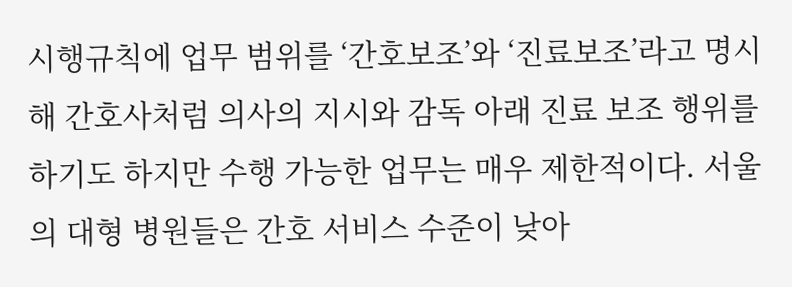시행규칙에 업무 범위를 ‘간호보조’와 ‘진료보조’라고 명시해 간호사처럼 의사의 지시와 감독 아래 진료 보조 행위를 하기도 하지만 수행 가능한 업무는 매우 제한적이다. 서울의 대형 병원들은 간호 서비스 수준이 낮아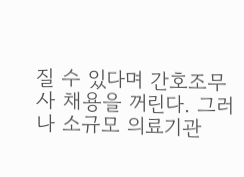질 수 있다며 간호조무사 채용을 꺼린다. 그러나 소규모 의료기관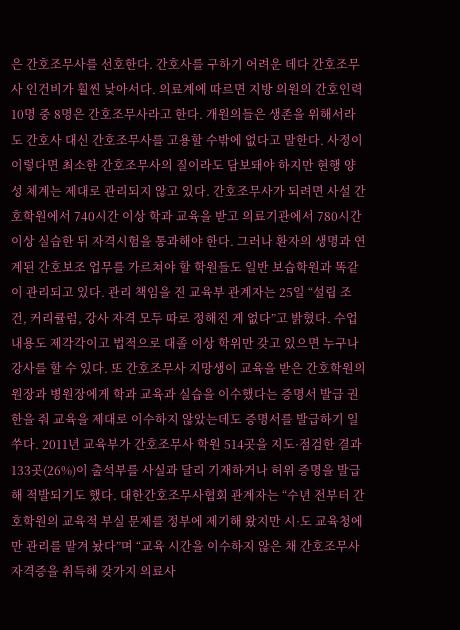은 간호조무사를 선호한다. 간호사를 구하기 어려운 데다 간호조무사 인건비가 훨씬 낮아서다. 의료계에 따르면 지방 의원의 간호인력 10명 중 8명은 간호조무사라고 한다. 개원의들은 생존을 위해서라도 간호사 대신 간호조무사를 고용할 수밖에 없다고 말한다. 사정이 이렇다면 최소한 간호조무사의 질이라도 담보돼야 하지만 현행 양성 체계는 제대로 관리되지 않고 있다. 간호조무사가 되려면 사설 간호학원에서 740시간 이상 학과 교육을 받고 의료기관에서 780시간 이상 실습한 뒤 자격시험을 통과해야 한다. 그러나 환자의 생명과 연계된 간호보조 업무를 가르쳐야 할 학원들도 일반 보습학원과 똑같이 관리되고 있다. 관리 책임을 진 교육부 관계자는 25일 “설립 조건, 커리큘럼, 강사 자격 모두 따로 정해진 게 없다”고 밝혔다. 수업 내용도 제각각이고 법적으로 대졸 이상 학위만 갖고 있으면 누구나 강사를 할 수 있다. 또 간호조무사 지망생이 교육을 받은 간호학원의 원장과 병원장에게 학과 교육과 실습을 이수했다는 증명서 발급 권한을 줘 교육을 제대로 이수하지 않았는데도 증명서를 발급하기 일쑤다. 2011년 교육부가 간호조무사 학원 514곳을 지도·점검한 결과 133곳(26%)이 출석부를 사실과 달리 기재하거나 허위 증명을 발급해 적발되기도 했다. 대한간호조무사협회 관계자는 “수년 전부터 간호학원의 교육적 부실 문제를 정부에 제기해 왔지만 시·도 교육청에만 관리를 맡겨 놨다”며 “교육 시간을 이수하지 않은 채 간호조무사 자격증을 취득해 갖가지 의료사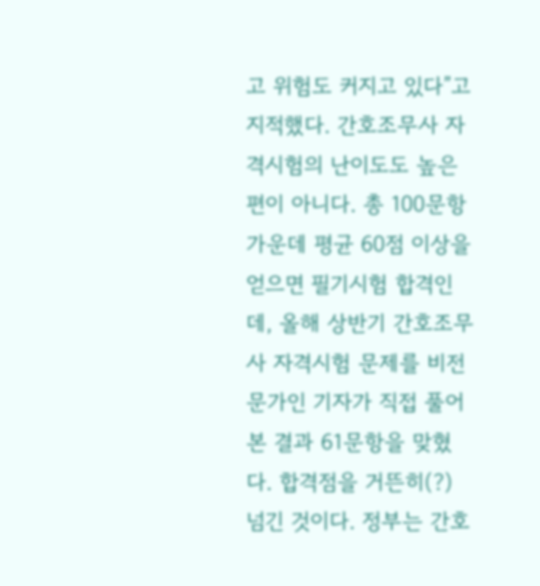고 위험도 커지고 있다”고 지적했다. 간호조무사 자격시험의 난이도도 높은 편이 아니다. 총 100문항 가운데 평균 60점 이상을 얻으면 필기시험 합격인데, 올해 상반기 간호조무사 자격시험 문제를 비전문가인 기자가 직접 풀어 본 결과 61문항을 맞혔다. 합격점을 거뜬히(?) 넘긴 것이다. 정부는 간호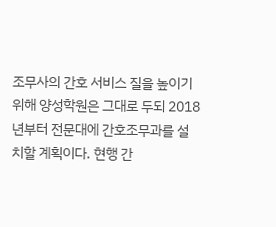조무사의 간호 서비스 질을 높이기 위해 양성학원은 그대로 두되 2018년부터 전문대에 간호조무과를 설치할 계획이다. 현행 간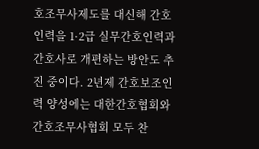호조무사제도를 대신해 간호인력을 1·2급 실무간호인력과 간호사로 개편하는 방안도 추진 중이다. 2년제 간호보조인력 양성에는 대한간호협회와 간호조무사협회 모두 찬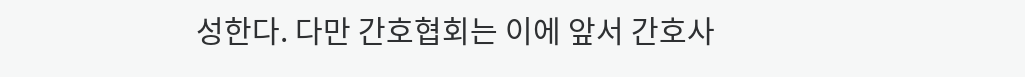성한다. 다만 간호협회는 이에 앞서 간호사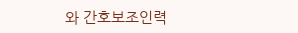와 간호보조인력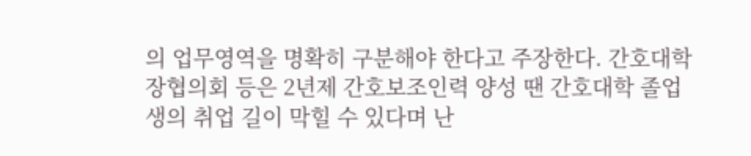의 업무영역을 명확히 구분해야 한다고 주장한다. 간호대학장협의회 등은 2년제 간호보조인력 양성 땐 간호대학 졸업생의 취업 길이 막힐 수 있다며 난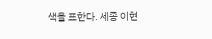색을 표한다. 세종 이현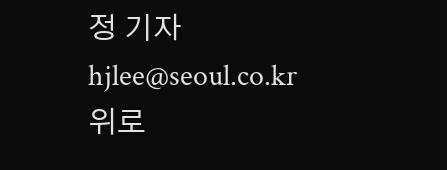정 기자 hjlee@seoul.co.kr
위로